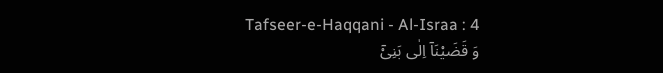Tafseer-e-Haqqani - Al-Israa : 4
وَ قَضَیْنَاۤ اِلٰى بَنِیْۤ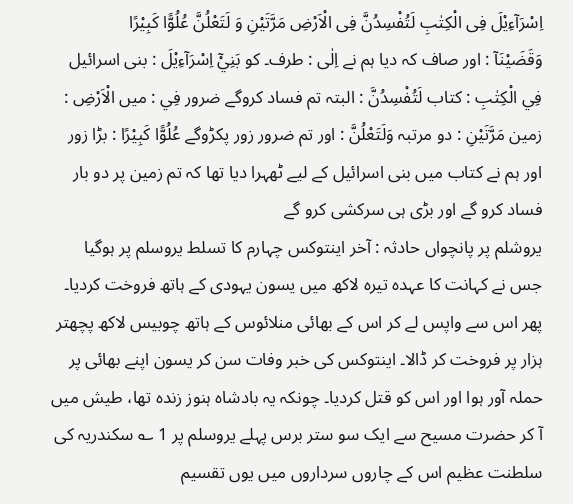اِسْرَآءِیْلَ فِی الْكِتٰبِ لَتُفْسِدُنَّ فِی الْاَرْضِ مَرَّتَیْنِ وَ لَتَعْلُنَّ عُلُوًّا كَبِیْرًا
وَقَضَيْنَآ : اور صاف کہ دیا ہم نے اِلٰى : طرف۔ کو بَنِيْٓ اِسْرَآءِيْلَ : بنی اسرائیل فِي الْكِتٰبِ : کتاب لَتُفْسِدُنَّ : البتہ تم فساد کروگے ضرور فِي : میں الْاَرْضِ : زمین مَرَّتَيْنِ : دو مرتبہ وَلَتَعْلُنَّ : اور تم ضرور زور پکڑوگے عُلُوًّا كَبِيْرًا : بڑا زور
اور ہم نے کتاب میں بنی اسرائیل کے لیے ٹھہرا دیا تھا کہ تم زمین پر دو بار فساد کرو گے اور بڑی ہی سرکشی کرو گے
یروشلم پر پانچواں حادثہ : آخر اینتوکس چہارم کا تسلط یروسلم پر ہوگیا جس نے کہانت کا عہدہ تیرہ لاکھ میں یسون یہودی کے ہاتھ فروخت کردیا۔ پھر اس سے واپس لے کر اس کے بھائی منلائوس کے ہاتھ چوبیس لاکھ پچھتر ہزار پر فروخت کر ڈالا۔ اینتوکس کی خبر وفات سن کر یسون اپنے بھائی پر حملہ آور ہوا اور اس کو قتل کردیا۔ چونکہ یہ بادشاہ ہنوز زندہ تھا، طیش میں آ کر حضرت مسیح سے ایک سو ستر برس پہلے یروسلم پر 1 ؎ سکندریہ کی سلطنت عظیم اس کے چاروں سرداروں میں یوں تقسیم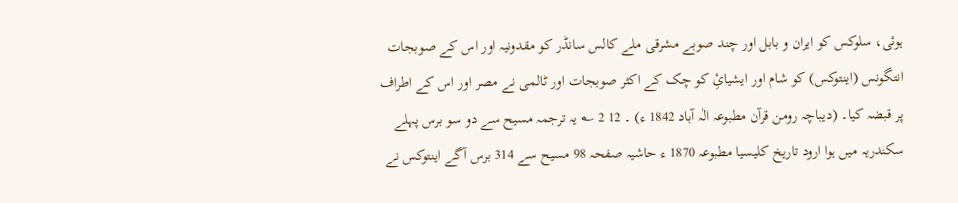ہوئی، سلوکس کو ایران و بابل اور چند صوبے مشرقی ملے کالس سانڈر کو مقدونیہ اور اس کے صوبجات انتگونس (اینتوکس) کو شام اور ایشیائِ کو چک کے اکثر صوبجات اور ٹالمی نے مصر اور اس کے اطراف پر قبضہ کیا۔ (دیباچہ رومن قرآن مطبوعہ الٰہ آباد 1842 ء) ۔ 12 2 ؎ یہ ترجمہ مسیح سے دو سو برس پہلے سکندریہ میں ہوا ارود تاریخ کلیسیا مطبوعہ 1870 ء حاشیہ صفحہ 98 مسیح سے 314 برس آگے اینتوکس نے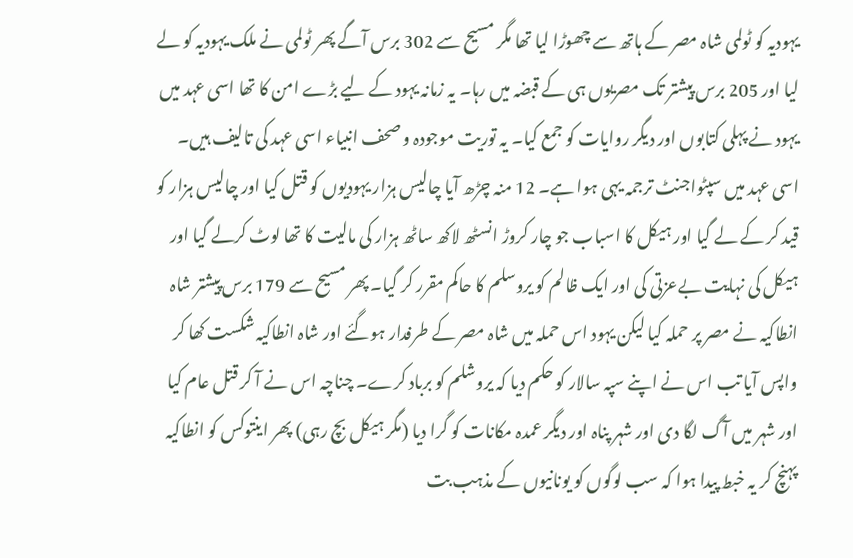یہودیہ کو ٹولمی شاہ مصر کے ہاتھ سے چھوڑا لیا تھا مگر مسیح سے 302 برس آگے پھر ٹولمی نے ملک یہودیہ کو لے لیا اور 205 برس پیشتر تک مصریوں ہی کے قبضہ میں رہا۔ یہ زمانہ یہود کے لیے بڑے امن کا تھا اسی عہد میں یہود نے پہلی کتابوں اور دیگر روایات کو جمع کیا۔ یہ توریت موجودہ و صحف انبیاء اسی عہد کی تالیف ہیں۔ اسی عہد میں سپٹواجنٹ ترجمہ یہی ہوا ہے۔ 12 منہ چڑھ آیا چالیس ہزار یہودیوں کو قتل کیا اور چالیس ہزار کو قید کر کے لے گیا اور ہیکل کا اسباب جو چار کروڑ انسٹھ لاکھ ساٹھ ہزار کی مالیت کا تھا لوٹ کرلے گیا اور ہیکل کی نہایت بےعزتی کی اور ایک ظالم کو یروسلم کا حاکم مقرر کر گیا۔ پھر مسیح سے 179 برس پیشتر شاہ انطاکیہ نے مصر پر حملہ کیا لیکن یہود اس حملہ میں شاہ مصر کے طرفدار ہوگئے اور شاہ انطاکیہ شکست کھا کر واپس آیا تب اس نے اپنے سپہ سالار کو حکم دیا کہ یروشلم کو برباد کرے۔ چناچہ اس نے آ کر قتل عام کیا اور شہر میں آگ لگا دی اور شہر پناہ اور دیگر عمدہ مکانات کو گرا دیا (مگر ہیکل بچ رہی) پھر اینتوکس کو انطاکیہ پہنچ کر یہ خبط پیدا ہوا کہ سب لوگوں کو یونانیوں کے مذہب بت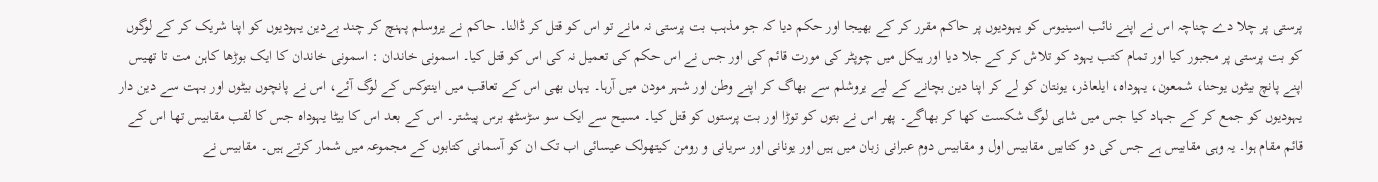پرستی پر چلا دے چناچہ اس نے اپنے نائب اسینیوس کو یہودیوں پر حاکم مقرر کر کے بھیجا اور حکم دیا کہ جو مذہب بت پرستی نہ مانے تو اس کو قتل کر ڈالنا۔ حاکم نے یروسلم پہنچ کر چند بےدین یہودیوں کو اپنا شریک کر کے لوگوں کو بت پرستی پر مجبور کیا اور تمام کتب یہود کو تلاش کر کے جلا دیا اور ہیکل میں چوپٹر کی مورت قائم کی اور جس نے اس حکم کی تعمیل نہ کی اس کو قتل کیا۔ اسمونی خاندان : اسمونی خاندان کا ایک بوڑھا کاہن مت تا تھیس اپنے پانچ بیٹوں یوحنا، شمعون، یہوداہ، ایلعاذر، یونتان کو لے کر اپنا دین بچانے کے لیے یروشلم سے بھاگ کر اپنے وطن اور شہر مودن میں آرہا۔ یہاں بھی اس کے تعاقب میں اینتوکس کے لوگ آئے، اس نے پانچوں بیٹوں اور بہت سے دین دار یہودیوں کو جمع کر کے جہاد کیا جس میں شاہی لوگ شکست کھا کر بھاگے۔ پھر اس نے بتوں کو توڑا اور بت پرستوں کو قتل کیا۔ مسیح سے ایک سو سڑسٹھ برس پیشتر۔ اس کے بعد اس کا بیٹا یہوداہ جس کا لقب مقابیس تھا اس کے قائم مقام ہوا۔ یہ وہی مقابیس ہے جس کی دو کتابیں مقابیس اول و مقابیس دوم عبرانی زبان میں ہیں اور یونانی اور سریانی و رومن کیتھولک عیسائی اب تک ان کو آسمانی کتابوں کے مجموعہ میں شمار کرتے ہیں۔ مقابیس نے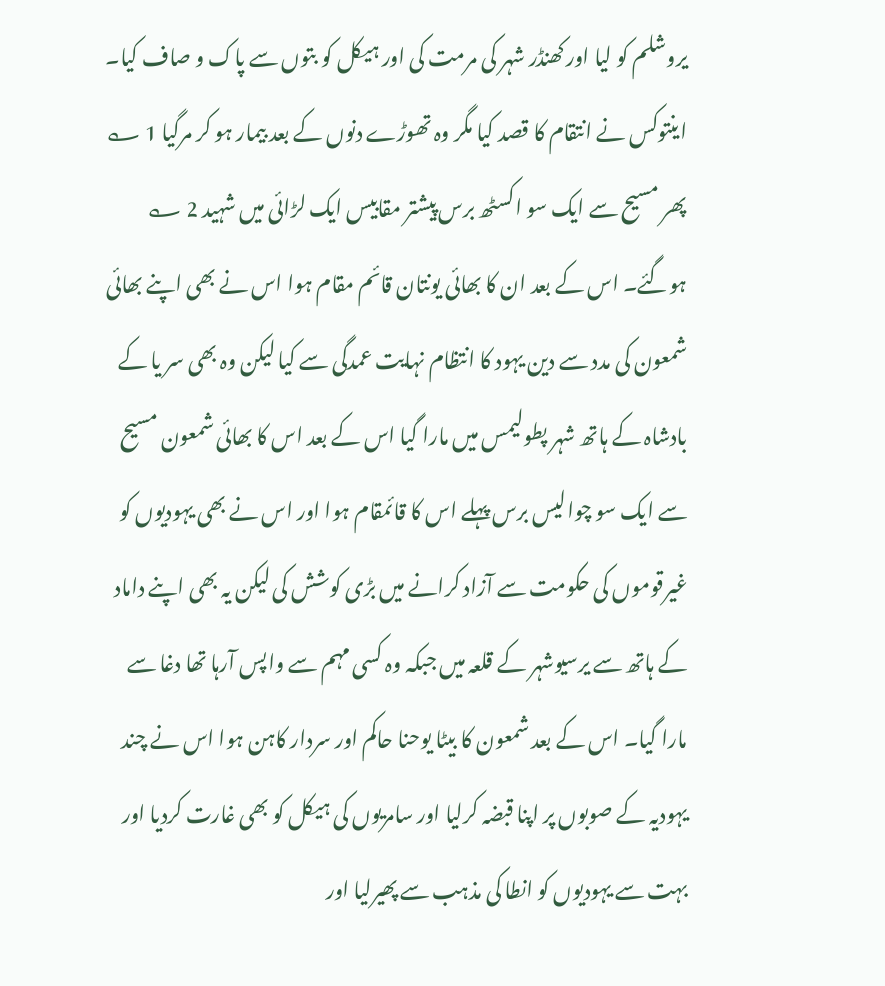یروشلم کو لیا اور کھنڈر شہر کی مرمت کی اور ہیکل کو بتوں سے پاک و صاف کیا۔ اینتوکس نے انتقام کا قصد کیا مگر وہ تھوڑے دنوں کے بعد بیمار ہو کر مرگیا 1 ؎ پھر مسیح سے ایک سو اکسٹھ برس پیشتر مقابیس ایک لڑائی میں شہید 2 ؎ ہوگئے۔ اس کے بعد ان کا بھائی یونتان قائم مقام ہوا اس نے بھی اپنے بھائی شمعون کی مدد سے دین یہود کا انتظام نہایت عمدگی سے کیا لیکن وہ بھی سر یا کے بادشاہ کے ہاتھ شہر پطولیمس میں مارا گیا اس کے بعد اس کا بھائی شمعون مسیح سے ایک سو چوالیس برس پہلے اس کا قائمقام ہوا اور اس نے بھی یہودیوں کو غیرقوموں کی حکومت سے آزاد کرانے میں بڑی کوشش کی لیکن یہ بھی اپنے داماد کے ہاتھ سے یرسیوشہر کے قلعہ میں جبکہ وہ کسی مہم سے واپس آرہا تھا دغا سے مارا گیا۔ اس کے بعد شمعون کا بیٹا یوحنا حاکم اور سردار کاہن ہوا اس نے چند یہودیہ کے صوبوں پر اپنا قبضہ کرلیا اور سامریوں کی ہیکل کو بھی غارت کردیا اور بہت سے یہودیوں کو انطا کی مذہب سے پھیرلیا اور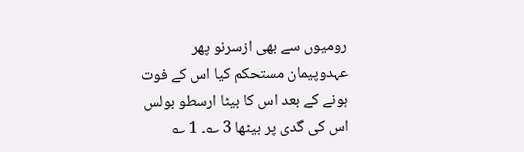رومیوں سے بھی ازسرنو پھر عہدوپیمان مستحکم کیا اس کے فوت ہونے کے بعد اس کا بیٹا ارسطو بولس اس کی گدی پر بیٹھا 3 ؎۔ 1 ؎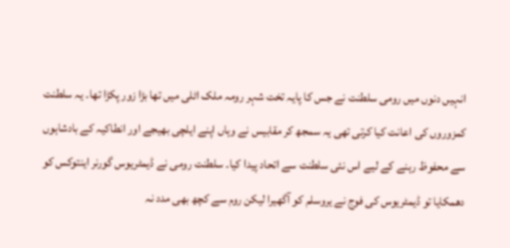انہیں دنوں میں رومی سلطنت نے جس کا پایہ تخت شہر رومہ ملک اٹلی میں تھا بڑا زور پکڑا تھا۔ یہ سلطنت کمزوروں کی اعانت کیا کرتی تھی یہ سمجھ کر مقابیس نے وہاں اپنے ایلچی بھیجے اور انطاکیہ کے بادشاہوں سے محفوظ رہنے کے لیے اس نئی سلطنت سے اتحاد پیدا کیا۔ سلطنت رومی نے ڈیمٹریوس گورنر اینتوکس کو دھمکایا تو ڈیمٹریوس کی فوج نے یروسلم کو آگھیرا لیکن روم سے کچھ بھی مدد نہ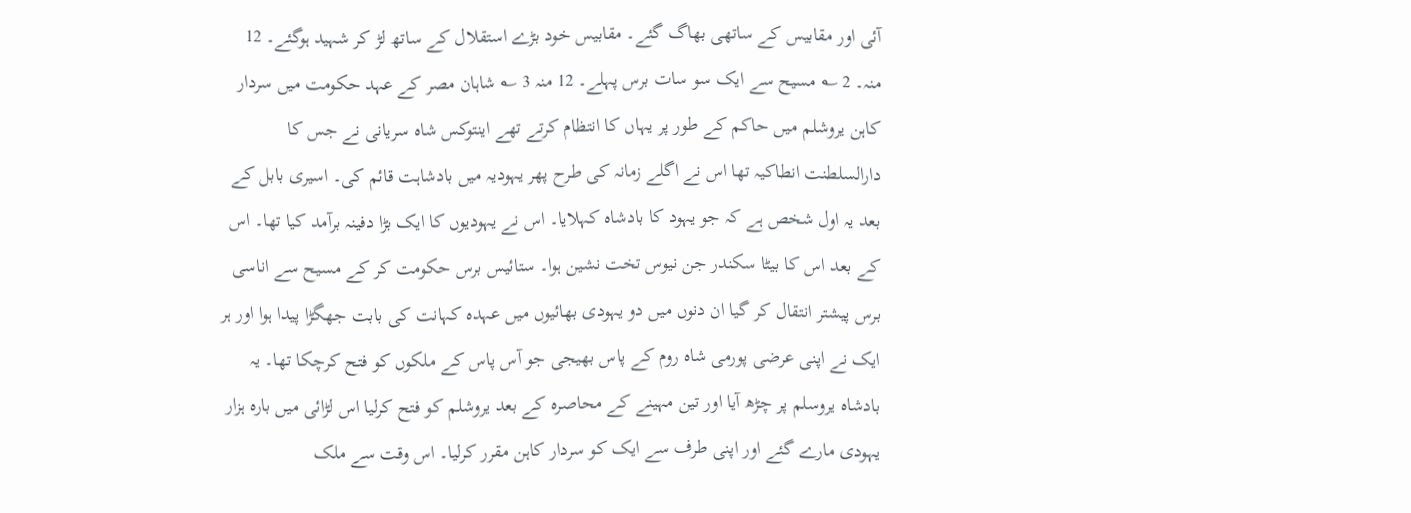آئی اور مقابیس کے ساتھی بھاگ گئے۔ مقابیس خود بڑے استقلال کے ساتھ لڑ کر شہید ہوگئے۔ 12 منہ۔ 2 ؎ مسیح سے ایک سو سات برس پہلے۔ 12 منہ 3 ؎ شاہان مصر کے عہد حکومت میں سردار کاہن یروشلم میں حاکم کے طور پر یہاں کا انتظام کرتے تھے اینتوکس شاہ سریانی نے جس کا دارالسلطنت انطاکیہ تھا اس نے اگلے زمانہ کی طرح پھر یہودیہ میں بادشاہت قائم کی۔ اسیری بابل کے بعد یہ اول شخص ہے کہ جو یہود کا بادشاہ کہلایا۔ اس نے یہودیوں کا ایک بڑا دفینہ برآمد کیا تھا۔ اس کے بعد اس کا بیٹا سکندر جن نیوس تخت نشین ہوا۔ ستائیس برس حکومت کر کے مسیح سے اناسی برس پیشتر انتقال کر گیا ان دنوں میں دو یہودی بھائیوں میں عہدہ کہانت کی بابت جھگڑا پیدا ہوا اور ہر ایک نے اپنی عرضی پورمی شاہ روم کے پاس بھیجی جو آس پاس کے ملکوں کو فتح کرچکا تھا۔ یہ بادشاہ یروسلم پر چڑھ آیا اور تین مہینے کے محاصرہ کے بعد یروشلم کو فتح کرلیا اس لڑائی میں بارہ ہزار یہودی مارے گئے اور اپنی طرف سے ایک کو سردار کاہن مقرر کرلیا۔ اس وقت سے ملک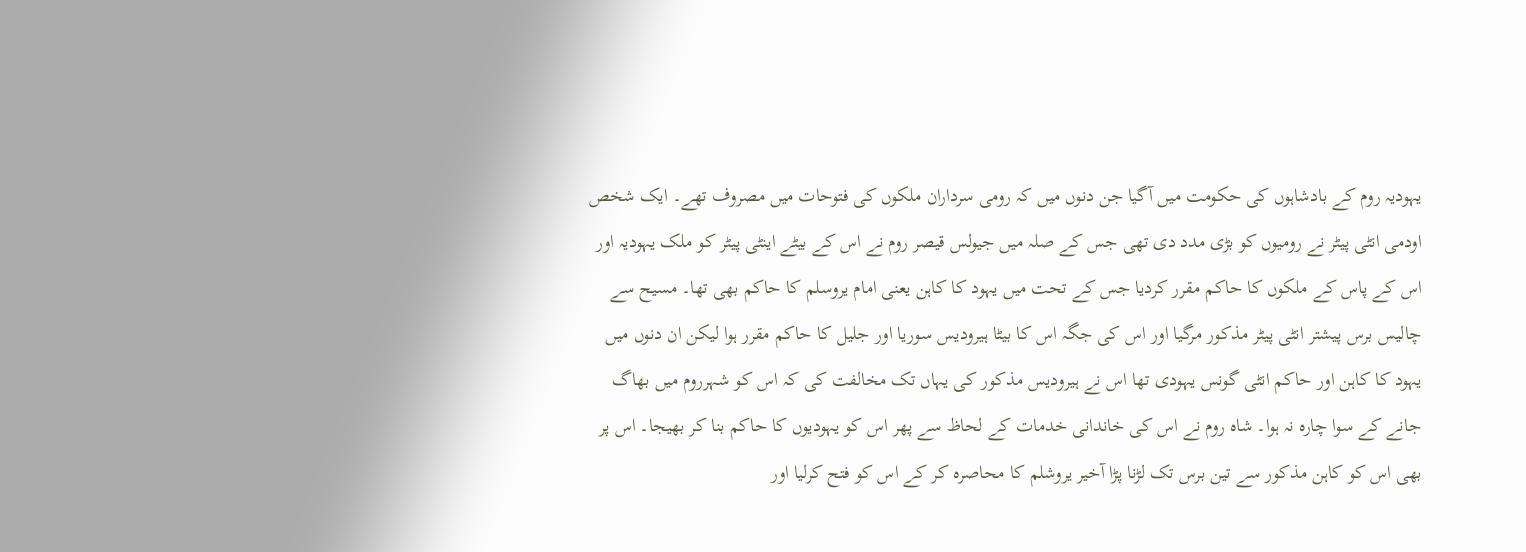یہودیہ روم کے بادشاہوں کی حکومت میں آگیا جن دنوں میں کہ رومی سرداران ملکوں کی فتوحات میں مصروف تھے۔ ایک شخص اودمی انٹی پیٹر نے رومیوں کو بڑی مدد دی تھی جس کے صلہ میں جیولس قیصر روم نے اس کے بیٹے اینٹی پیٹر کو ملک یہودیہ اور اس کے پاس کے ملکوں کا حاکم مقرر کردیا جس کے تحت میں یہود کا کاہن یعنی امام یروسلم کا حاکم بھی تھا۔ مسیح سے چالیس برس پیشتر انٹی پیٹر مذکور مرگیا اور اس کی جگہ اس کا بیٹا ہیرودیس سوریا اور جلیل کا حاکم مقرر ہوا لیکن ان دنوں میں یہود کا کاہن اور حاکم انٹی گونس یہودی تھا اس نے ہیرودیس مذکور کی یہاں تک مخالفت کی کہ اس کو شہرروم میں بھاگ جانے کے سوا چارہ نہ ہوا۔ شاہ روم نے اس کی خاندانی خدمات کے لحاظ سے پھر اس کو یہودیوں کا حاکم بنا کر بھیجا۔ اس پر بھی اس کو کاہن مذکور سے تین برس تک لڑنا پڑا آخیر یروشلم کا محاصرہ کر کے اس کو فتح کرلیا اور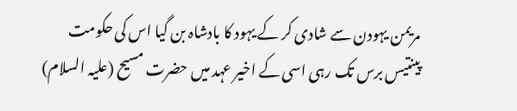مریمن یہودن سے شادی کر کے یہود کا بادشاہ بن گیا اس کی حکومت پینتیس برس تک رہی اسی کے اخیر عہد میں حضرت مسیح (علیہ السلام)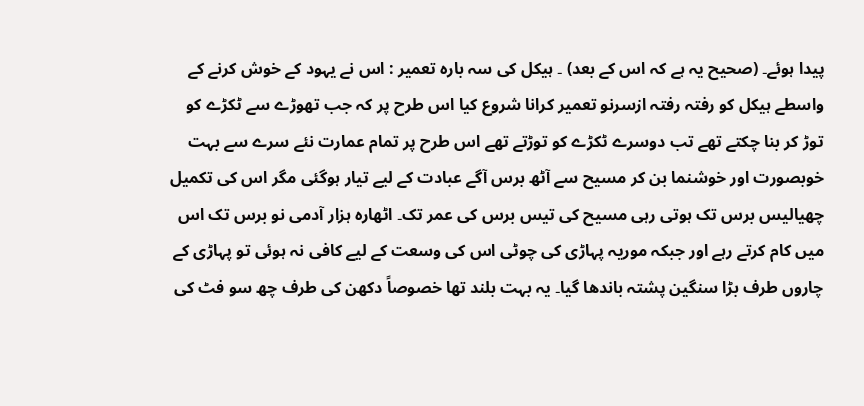پیدا ہوئے۔ (صحیح یہ ہے کہ اس کے بعد) ۔ ہیکل کی سہ بارہ تعمیر : اس نے یہود کے خوش کرنے کے واسطے ہیکل کو رفتہ رفتہ ازسرنو تعمیر کرانا شروع کیا اس طرح پر کہ جب تھوڑے سے ٹکڑے کو توڑ کر بنا چکتے تھے تب دوسرے ٹکڑے کو توڑتے تھے اس طرح پر تمام عمارت نئے سرے سے بہت خوبصورت اور خوشنما بن کر مسیح سے آٹھ برس آگے عبادت کے لیے تیار ہوگئی مگر اس کی تکمیل چھیالیس برس تک ہوتی رہی مسیح کی تیس برس کی عمر تک۔ اٹھارہ ہزار آدمی نو برس تک اس میں کام کرتے رہے اور جبکہ موریہ پہاڑی کی چوٹی اس کی وسعت کے لیے کافی نہ ہوئی تو پہاڑی کے چاروں طرف بڑا سنگین پشتہ باندھا گیا۔ یہ بہت بلند تھا خصوصاً دکھن کی طرف چھ سو فٹ کی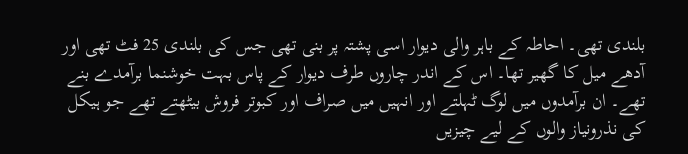بلندی تھی۔ احاطہ کے باہر والی دیوار اسی پشتہ پر بنی تھی جس کی بلندی 25 فٹ تھی اور آدھے میل کا گھیر تھا۔ اس کے اندر چاروں طرف دیوار کے پاس بہت خوشنما برآمدے بنے تھے۔ ان برآمدوں میں لوگ ٹہلتے اور انہیں میں صراف اور کبوتر فروش بیٹھتے تھے جو ہیکل کی نذرونیاز والوں کے لیے چیزیں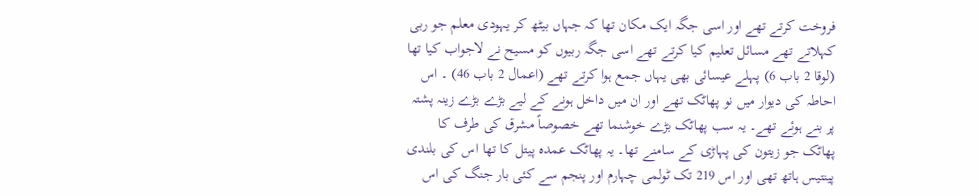فروخت کرتے تھے اور اسی جگہ ایک مکان تھا کہ جہاں بیٹھ کر یہودی معلم جو ربی کہلاتے تھے مسائل تعلیم کیا کرتے تھے اسی جگہ ربیوں کو مسیح نے لاجواب کیا تھا (لوقا 2 باب 6) پہلے عیسائی بھی یہاں جمع ہوا کرتے تھے (اعمال 2 باب 46) ۔ اس احاطہ کی دیوار میں نو پھاٹک تھے اور ان میں داخل ہونے کے لیے بڑے بڑے زینہ پشتہ پر بنے ہوئے تھے۔ یہ سب پھاٹک بڑے خوشنما تھے خصوصاً مشرق کی طرف کا پھاٹک جو زیتون کی پہاڑی کے سامنے تھا۔ یہ پھاٹک عمدہ پیتل کا تھا اس کی بلندی پینتیس ہاتھ تھی اور اس 219 تک ٹولمی چہارم اور پنجم سے کئی بار جنگ کی اس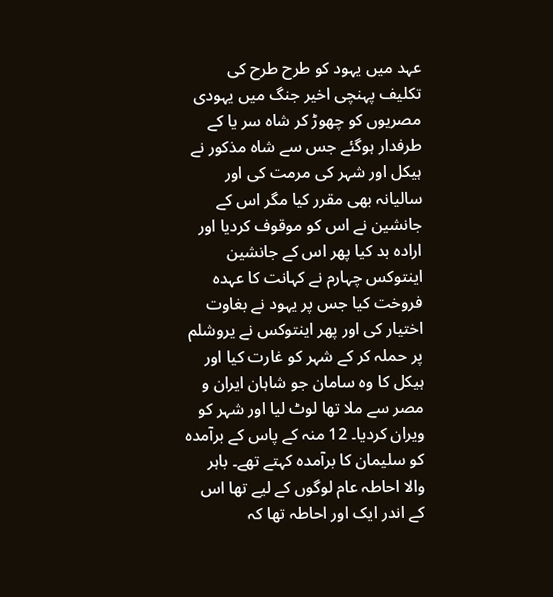عہد میں یہود کو طرح طرح کی تکلیف پہنچی اخیر جنگ میں یہودی مصریوں کو چھوڑ کر شاہ سر یا کے طرفدار ہوگئے جس سے شاہ مذکور نے ہیکل اور شہر کی مرمت کی اور سالیانہ بھی مقرر کیا مگر اس کے جانشین نے اس کو موقوف کردیا اور ارادہ بد کیا پھر اس کے جانشین اینتوکس چہارم نے کہانت کا عہدہ فروخت کیا جس پر یہود نے بغاوت اختیار کی اور پھر اینتوکس نے یروشلم پر حملہ کر کے شہر کو غارت کیا اور ہیکل کا وہ سامان جو شاہان ایران و مصر سے ملا تھا لوٹ لیا اور شہر کو ویران کردیا۔ 12 منہ کے پاس کے برآمدہ کو سلیمان کا برآمدہ کہتے تھے۔ باہر والا احاطہ عام لوگوں کے لیے تھا اس کے اندر ایک اور احاطہ تھا کہ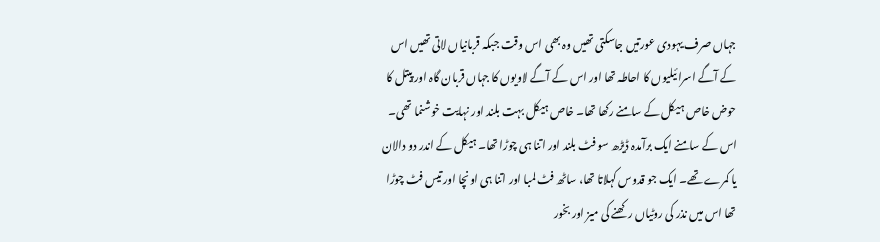جہاں صرف یہودی عورتیں جاسکتی تھیں وہ بھی اس وقت جبکہ قربانیاں لاتی تھیں اس کے آگے اسرائیلیوں کا احاطہ تھا اور اس کے آگے لاویوں کا جہاں قربان گاہ اور پیتل کا حوض خاص ہیکل کے سامنے رکھا تھا۔ خاص ہیکل بہت بلند اور نہایت خوشنما تھی۔ اس کے سامنے ایک برآمدہ ڈیڑھ سو فٹ بلند اور اتنا ہی چوڑا تھا۔ ہیکل کے اندر دو دالان یا کمرے تھے۔ ایک جو قدوس کہلاتا تھا، ساٹھ فٹ لمبا اور اتنا ہی اونچا اور تیس فٹ چوڑا تھا اس میں نذر کی روٹیاں رکھنے کی میز اور بخور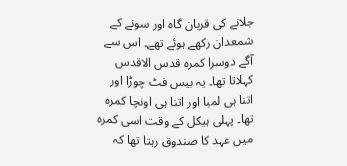جلانے کی قربان گاہ اور سونے کے شمعدان رکھے ہوئے تھے۔ اس سے آگے دوسرا کمرہ قدس الاقدس کہلاتا تھا۔ یہ بیس فٹ چوڑا اور اتنا ہی لمبا اور اتنا ہی اونچا کمرہ تھا۔ پہلی ہیکل کے وقت اسی کمرہ میں عہد کا صندوق رہتا تھا کہ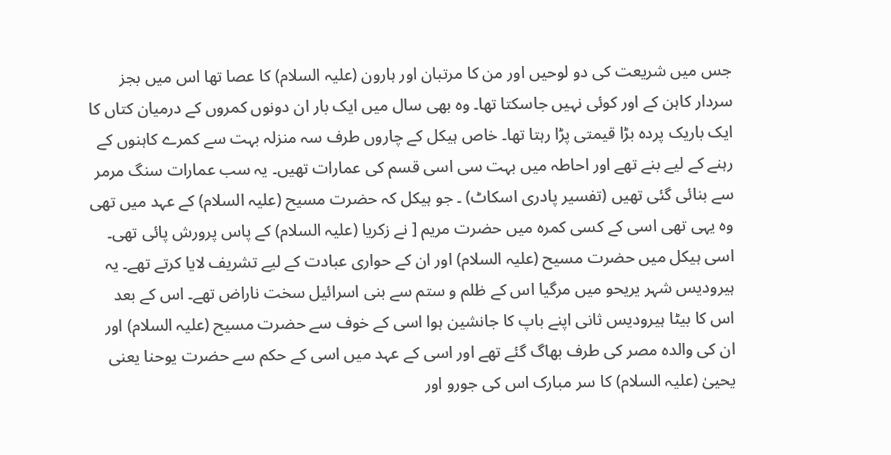جس میں شریعت کی دو لوحیں اور من کا مرتبان اور ہارون (علیہ السلام) کا عصا تھا اس میں بجز سردار کاہن کے اور کوئی نہیں جاسکتا تھا۔ وہ بھی سال میں ایک بار ان دونوں کمروں کے درمیان کتاں کا ایک باریک پردہ بڑا قیمتی پڑا رہتا تھا۔ خاص ہیکل کے چاروں طرف سہ منزلہ بہت سے کمرے کاہنوں کے رہنے کے لیے بنے تھے اور احاطہ میں بہت سی اسی قسم کی عمارات تھیں۔ یہ سب عمارات سنگ مرمر سے بنائی گئی تھیں (تفسیر پادری اسکاٹ) ۔ جو ہیکل کہ حضرت مسیح (علیہ السلام) کے عہد میں تھی وہ یہی تھی اسی کے کسی کمرہ میں حضرت مریم [ نے زکریا (علیہ السلام) کے پاس پرورش پائی تھی۔ اسی ہیکل میں حضرت مسیح (علیہ السلام) اور ان کے حواری عبادت کے لیے تشریف لایا کرتے تھے۔ یہ ہیرودیس شہر یریحو میں مرگیا اس کے ظلم و ستم سے بنی اسرائیل سخت ناراض تھے۔ اس کے بعد اس کا بیٹا ہیرودیس ثانی اپنے باپ کا جانشین ہوا اسی کے خوف سے حضرت مسیح (علیہ السلام) اور ان کی والدہ مصر کی طرف بھاگ گئے تھے اور اسی کے عہد میں اسی کے حکم سے حضرت یوحنا یعنی یحییٰ (علیہ السلام) کا سر مبارک اس کی جورو اور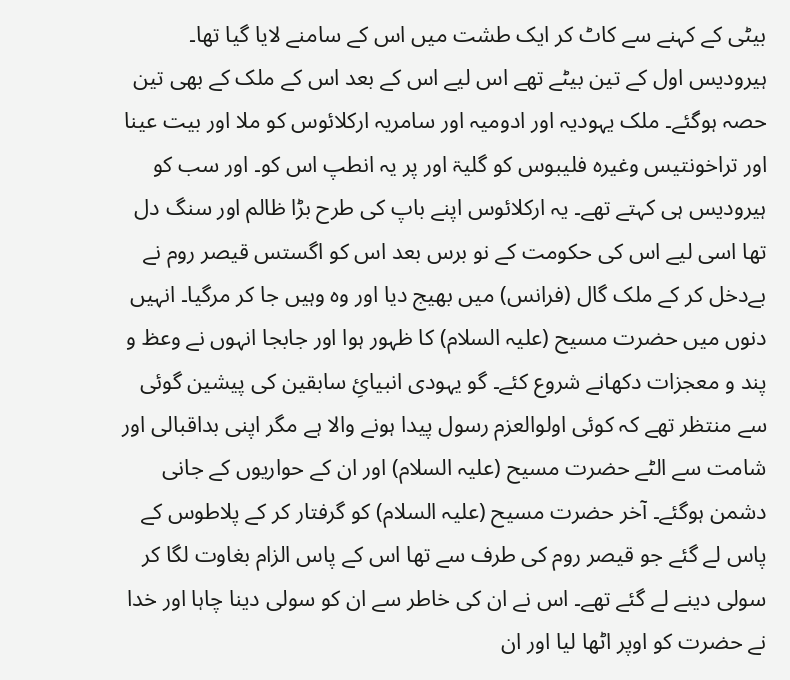بیٹی کے کہنے سے کاٹ کر ایک طشت میں اس کے سامنے لایا گیا تھا۔ ہیرودیس اول کے تین بیٹے تھے اس لیے اس کے بعد اس کے ملک کے بھی تین حصہ ہوگئے۔ ملک یہودیہ اور ادومیہ اور سامریہ ارکلائوس کو ملا اور بیت عینا اور تراخونتیس وغیرہ فلیبوس کو گلیۃ اور پر یہ انطپ اس کو۔ اور سب کو ہیرودیس ہی کہتے تھے۔ یہ ارکلائوس اپنے باپ کی طرح بڑا ظالم اور سنگ دل تھا اسی لیے اس کی حکومت کے نو برس بعد اس کو اگستس قیصر روم نے بےدخل کر کے ملک گال (فرانس) میں بھیج دیا اور وہ وہیں جا کر مرگیا۔ انہیں دنوں میں حضرت مسیح (علیہ السلام) کا ظہور ہوا اور جابجا انہوں نے وعظ و پند و معجزات دکھانے شروع کئے۔ گو یہودی انبیائِ سابقین کی پیشین گوئی سے منتظر تھے کہ کوئی اولوالعزم رسول پیدا ہونے والا ہے مگر اپنی بداقبالی اور شامت سے الٹے حضرت مسیح (علیہ السلام) اور ان کے حواریوں کے جانی دشمن ہوگئے۔ آخر حضرت مسیح (علیہ السلام) کو گرفتار کر کے پلاطوس کے پاس لے گئے جو قیصر روم کی طرف سے تھا اس کے پاس الزام بغاوت لگا کر سولی دینے لے گئے تھے۔ اس نے ان کی خاطر سے ان کو سولی دینا چاہا اور خدا نے حضرت کو اوپر اٹھا لیا اور ان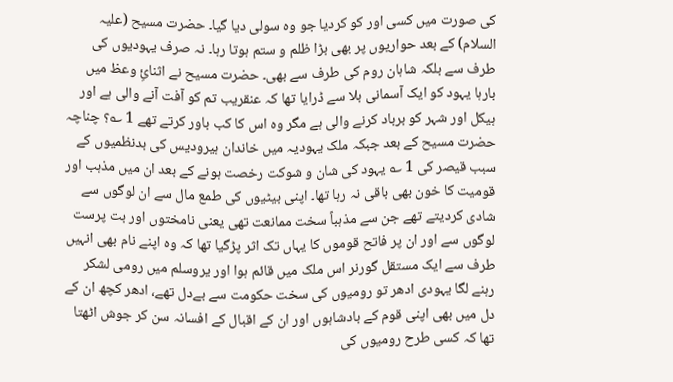کی صورت میں کسی اور کو کردیا جو وہ سولی دیا گیا۔ حضرت مسیح (علیہ السلام) کے بعد حواریوں پر بھی بڑا ظلم و ستم ہوتا رہا۔ نہ صرف یہودیوں کی طرف سے بلکہ شاہان روم کی طرف سے بھی۔ حضرت مسیح نے اثنائِ وعظ میں بارہا یہود کو ایک آسمانی بلا سے ڈرایا تھا کہ عنقریب تم کو آفت آنے والی ہے اور ہیکل اور شہر کو برباد کرنے والی ہے مگر وہ اس کا کب باور کرتے تھے 1 ؎؟ چناچہ حضرت مسیح کے بعد جبکہ ملک یہودیہ میں خاندان ہیرودیس کی بدنظمیوں کے سبب قیصر کی 1 ؎ یہود کی شان و شوکت رخصت ہونے کے بعد ان میں مذہب اور قومیت کا خون بھی باقی نہ رہا تھا۔ اپنی بیٹیوں کی طمع مال سے ان لوگوں سے شادی کردیتے تھے جن سے مذہباً سخت ممانعت تھی یعنی نامختوں اور بت پرست لوگوں سے اور ان پر فاتح قوموں کا یہاں تک اثر پڑگیا تھا کہ وہ اپنے نام بھی انہیں طرف سے ایک مستقل گورنر اس ملک میں قائم ہوا اور یروسلم میں رومی لشکر رہنے لگا یہودی ادھر تو رومیوں کی سخت حکومت سے بےدل تھے، ادھر کچھ ان کے دل میں بھی اپنی قوم کے بادشاہوں اور ان کے اقبال کے افسانہ سن کر جوش اٹھتا تھا کہ کسی طرح رومیوں کی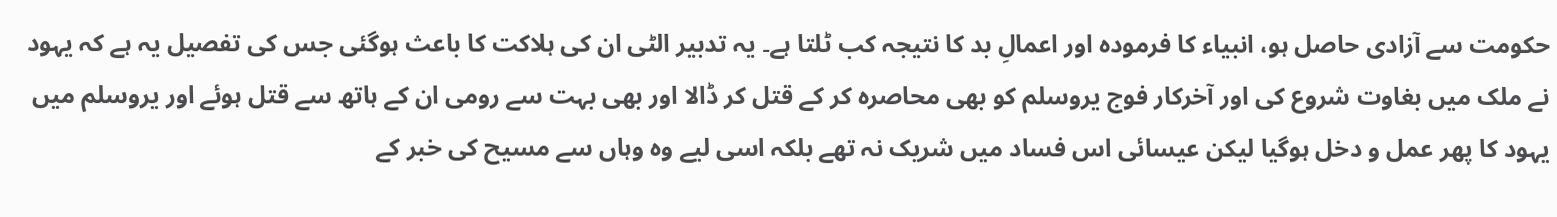حکومت سے آزادی حاصل ہو، انبیاء کا فرمودہ اور اعمالِ بد کا نتیجہ کب ٹلتا ہے۔ یہ تدبیر الٹی ان کی ہلاکت کا باعث ہوگئی جس کی تفصیل یہ ہے کہ یہود نے ملک میں بغاوت شروع کی اور آخرکار فوج یروسلم کو بھی محاصرہ کر کے قتل کر ڈالا اور بھی بہت سے رومی ان کے ہاتھ سے قتل ہوئے اور یروسلم میں یہود کا پھر عمل و دخل ہوگیا لیکن عیسائی اس فساد میں شریک نہ تھے بلکہ اسی لیے وہ وہاں سے مسیح کی خبر کے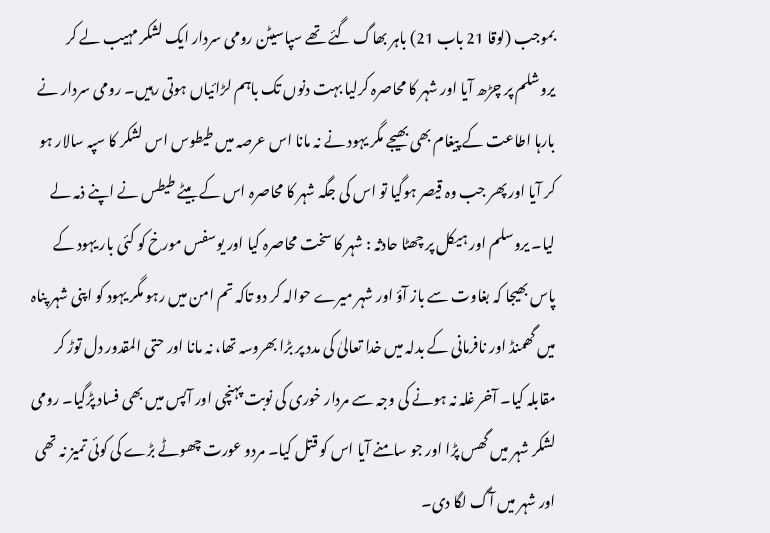بموجب (لوقا 21 باب 21) باہر بھاگ گئے تھے سپاسیٹن رومی سردار ایک لشکر مہیب لے کر یروشلم پر چڑھ آیا اور شہر کا محاصرہ کرلیا بہت دنوں تک باہم لڑائیاں ہوتی رہیں۔ رومی سردار نے بارہا اطاعت کے پیغام بھی بھیجے مگر یہود نے نہ مانا اس عرصہ میں طیطوس اس لشکر کا سپہ سالار ہو کر آیا اور پھر جب وہ قیصر ہوگیا تو اس کی جگہ شہر کا محاصرہ اس کے بیٹے طیطس نے اپنے ذمہ لے لیا۔ یروسلم اور ہیکل پر چھٹا حادثہ : شہر کا سخت محاصرہ کیا اور یوسفس مورخ کو کئی بار یہود کے پاس بھیجا کہ بغاوت سے باز آؤ اور شہر میرے حوالہ کر دو تاکہ تم امن میں رہو مگر یہود کو اپنی شہر پناہ میں گھمنڈ اور نافرمانی کے بدلہ میں خدا تعالیٰ کی مدد پر بڑا بھروسہ تھا، نہ مانا اور حتی المقدور دل توڑ کر مقابلہ کیا۔ آخر غلہ نہ ہونے کی وجہ سے مردار خوری کی نوبت پہنچی اور آپس میں بھی فساد پڑگیا۔ رومی لشکر شہر میں گھس پڑا اور جو سامنے آیا اس کو قتل کیا۔ مردو عورت چھوٹے بڑے کی کوئی تمیز نہ تھی اور شہر میں آگ لگا دی۔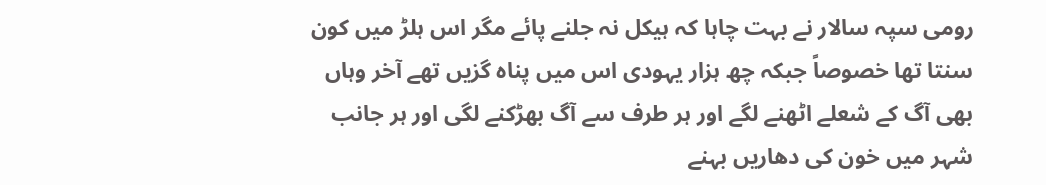رومی سپہ سالار نے بہت چاہا کہ ہیکل نہ جلنے پائے مگر اس ہلڑ میں کون سنتا تھا خصوصاً جبکہ چھ ہزار یہودی اس میں پناہ گزیں تھے آخر وہاں بھی آگ کے شعلے اٹھنے لگے اور ہر طرف سے آگ بھڑکنے لگی اور ہر جانب شہر میں خون کی دھاریں بہنے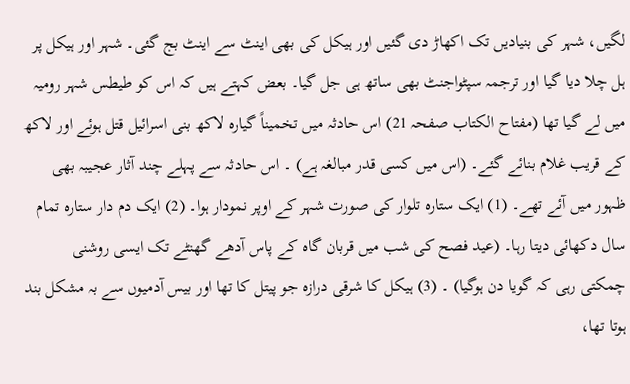لگیں، شہر کی بنیادیں تک اکھاڑ دی گئیں اور ہیکل کی بھی اینٹ سے اینٹ بج گئی۔ شہر اور ہیکل پر ہل چلا دیا گیا اور ترجمہ سپٹواجنٹ بھی ساتھ ہی جل گیا۔ بعض کہتے ہیں کہ اس کو طیطس شہر رومیہ میں لے گیا تھا (مفتاح الکتاب صفحہ 21) اس حادثہ میں تخمیناً گیارہ لاکھ بنی اسرائیل قتل ہوئے اور لاکھ کے قریب غلام بنائے گئے۔ (اس میں کسی قدر مبالغہ ہے) ۔ اس حادثہ سے پہلے چند آثار عجیبہ بھی ظہور میں آئے تھے۔ (1) ایک ستارہ تلوار کی صورت شہر کے اوپر نمودار ہوا۔ (2) ایک دم دار ستارہ تمام سال دکھائی دیتا رہا۔ (عید فصح کی شب میں قربان گاہ کے پاس آدھے گھنٹے تک ایسی روشنی چمکتی رہی کہ گویا دن ہوگیا) ۔ (3) ہیکل کا شرقی درازہ جو پیتل کا تھا اور بیس آدمیوں سے بہ مشکل بند ہوتا تھا،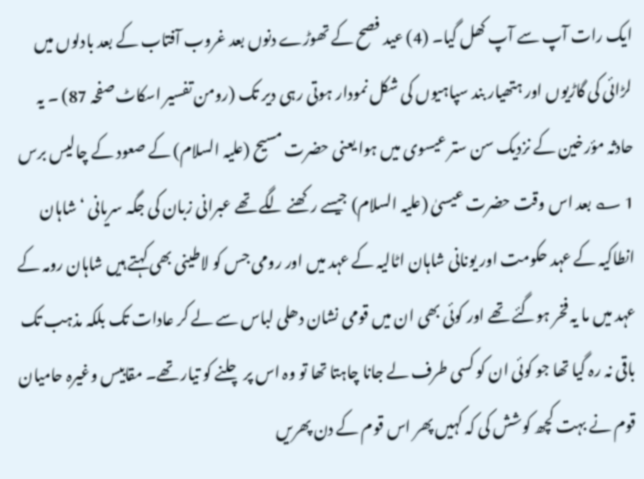ایک رات آپ سے آپ کھل گیا۔ (4) عید فصح کے تھوڑے دنوں بعد غروب آفتاب کے بعد بادلوں میں لڑائی کی گاڑیوں اور ہتھیار بند سپاہیوں کی شکل نمودار ہوتی رہی دیر تک (رومن تفسیر اسکاٹ صفحہ 87) ۔ یہ حادثہ مؤرخین کے نزدیک سن ستر عیسوی میں ہوا یعنی حضرت مسیح (علیہ السلام) کے صعود کے چالیس برس 1 ؎ بعد اس وقت حضرت عیسیٰ (علیہ السلام) جیسے رکھنے لگے تھے عبرانی زبان کی جگہ سریانی ‘ شاہان انطاکیہ کے عہد حکومت اور یونانی شاہان اٹالیہ کے عہد میں اور رومی جس کو لاطینی بھی کہتے ہیں شاہان رومہ کے عہد میں ما یہ فخر ہوگئے تھے اور کوئی بھی ان میں قومی نشان دھلی لباس سے لے کر عادات تک بلکہ مذہب تک باقی نہ رہ گیا تھا جو کوئی ان کو کسی طرف لے جانا چاہتا تھا تو وہ اس پر چلنے کو تیار تھے۔ مقابیس وغیرہ حامیان قوم نے بہت کچھ کوشش کی کہ کہیں پھر اس قوم کے دن پھریں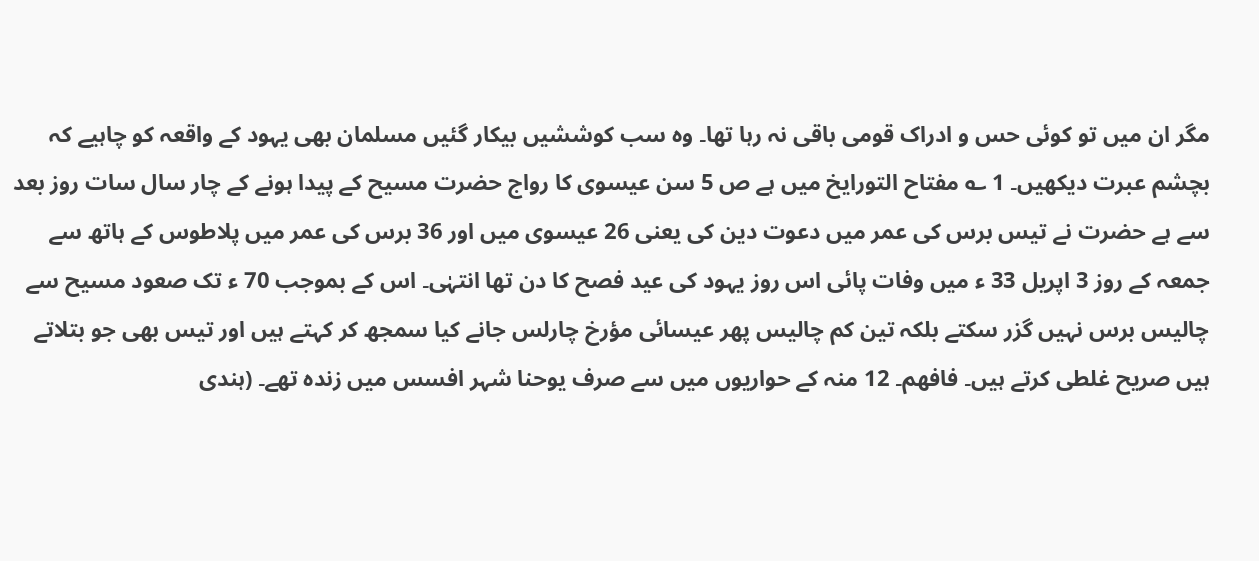مگر ان میں تو کوئی حس و ادراک قومی باقی نہ رہا تھا۔ وہ سب کوششیں بیکار گئیں مسلمان بھی یہود کے واقعہ کو چاہیے کہ بچشم عبرت دیکھیں۔ 1 ؎ مفتاح التورایخ میں ہے ص 5 سن عیسوی کا رواج حضرت مسیح کے پیدا ہونے کے چار سال سات روز بعد سے ہے حضرت نے تیس برس کی عمر میں دعوت دین کی یعنی 26 عیسوی میں اور 36 برس کی عمر میں پلاطوس کے ہاتھ سے جمعہ کے روز 3 اپریل 33 ء میں وفات پائی اس روز یہود کی عید فصح کا دن تھا انتہٰی۔ اس کے بموجب 70 ء تک صعود مسیح سے چالیس برس نہیں گزر سکتے بلکہ تین کم چالیس پھر عیسائی مؤرخ چارلس جانے کیا سمجھ کر کہتے ہیں اور تیس بھی جو بتلاتے ہیں صریح غلطی کرتے ہیں۔ فافھم۔ 12 منہ کے حواریوں میں سے صرف یوحنا شہر افسس میں زندہ تھے۔ (ہندی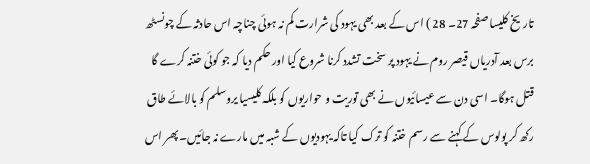تاریخ کلیسا صفحہ 27۔ 28 ) اس کے بعد بھی یہود کی شرارت کم نہ ہوئی چناچہ اس حادثہ کے چونسٹھ برس بعد آدریاں قیصر روم نے یہود پر سخت تشدد کرنا شروع کیا اور حکم دیا کہ جو کوئی ختنہ کرے گا قتل ہوگا۔ اسی دن سے عیسائیوں نے بھی توریت و حواریوں کو بلکہ کلیسیا یروسلم کو بالائے طاق رکھ کر پولوس کے کہنے سے رسم ختنہ کو ترک کیا تاکہ یہودیوں کے شبہ میں مارے نہ جائیں۔ پھر اس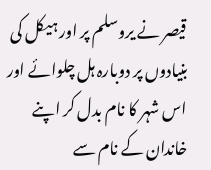قیصر نے یروسلم پر اور ہیکل کی بنیادوں پر دوبارہ ہل چلوائے اور اس شہر کا نام بدل کر اپنے خاندان کے نام سے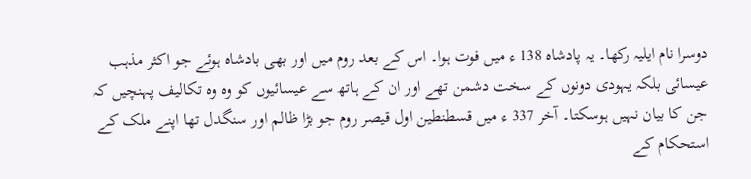دوسرا نام ایلیہ رکھا۔ یہ پادشاہ 138 ء میں فوت ہوا۔ اس کے بعد روم میں اور بھی بادشاہ ہوئے جو اکثر مذہب عیسائی بلکہ یہودی دونوں کے سخت دشمن تھے اور ان کے ہاتھ سے عیسائیوں کو وہ وہ تکالیف پہنچیں کہ جن کا بیان نہیں ہوسکتا۔ آخر 337 ء میں قسطنطین اول قیصر روم جو بڑا ظالم اور سنگدل تھا اپنے ملک کے استحکام کے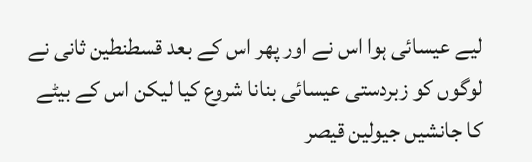لیے عیسائی ہوا اس نے اور پھر اس کے بعد قسطنطین ثانی نے لوگوں کو زبردستی عیسائی بنانا شروع کیا لیکن اس کے بیٹے کا جانشیں جیولین قیصر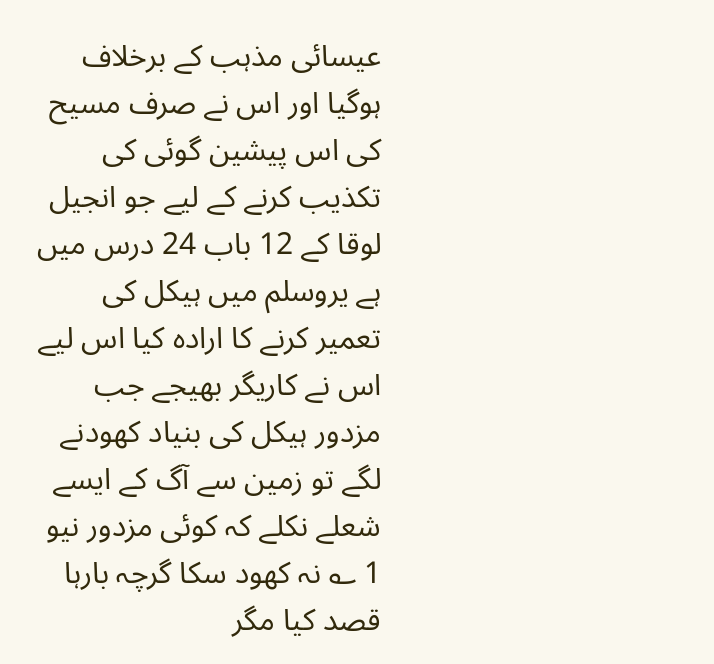عیسائی مذہب کے برخلاف ہوگیا اور اس نے صرف مسیح کی اس پیشین گوئی کی تکذیب کرنے کے لیے جو انجیل لوقا کے 12 باب 24 درس میں ہے یروسلم میں ہیکل کی تعمیر کرنے کا ارادہ کیا اس لیے اس نے کاریگر بھیجے جب مزدور ہیکل کی بنیاد کھودنے لگے تو زمین سے آگ کے ایسے شعلے نکلے کہ کوئی مزدور نیو 1 ؎ نہ کھود سکا گرچہ بارہا قصد کیا مگر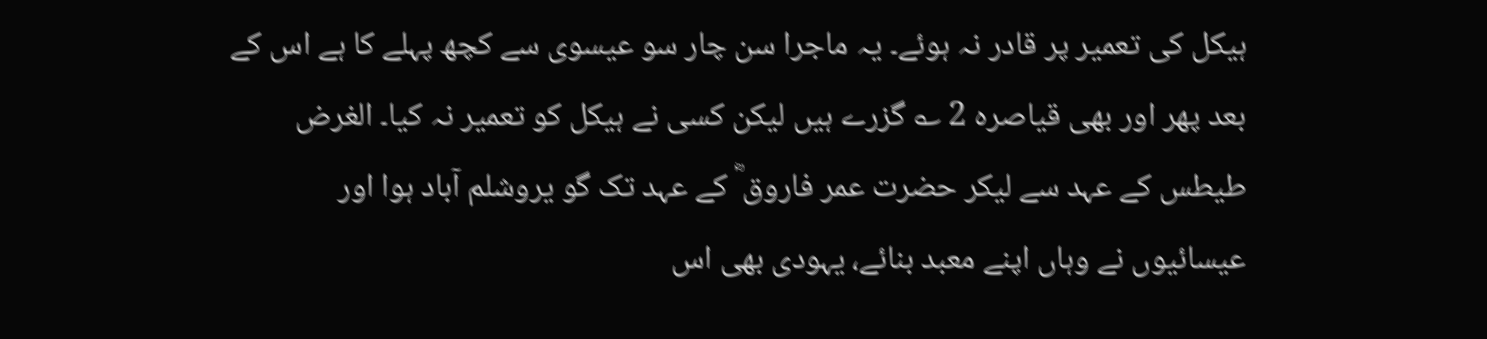ہیکل کی تعمیر پر قادر نہ ہوئے۔ یہ ماجرا سن چار سو عیسوی سے کچھ پہلے کا ہے اس کے بعد پھر اور بھی قیاصرہ 2 ؎ گزرے ہیں لیکن کسی نے ہیکل کو تعمیر نہ کیا۔ الغرض طیطس کے عہد سے لیکر حضرت عمر فاروق ؓ کے عہد تک گو یروشلم آباد ہوا اور عیسائیوں نے وہاں اپنے معبد بنائے، یہودی بھی اس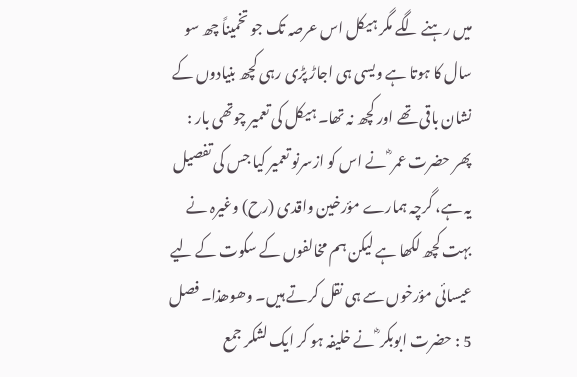میں رہنے لگے مگر ہیکل اس عرصہ تک جو تخمیناً چھ سو سال کا ہوتا ہے ویسی ہی اجاڑ پڑی رہی کچھ بنیادوں کے نشان باقی تھے اور کچھ نہ تھا۔ ہیکل کی تعمیر چوتھی بار : پھر حضرت عمر ؓ نے اس کو ازسرنو تعمیر کیا جس کی تفصیل یہ ہے، گرچہ ہمارے مؤرخین واقدی (رح) وغیرہ نے بہت کچھ لکھا ہے لیکن ہم مخالفوں کے سکوت کے لیے عیسائی مؤرخوں سے ہی نقل کرتے ہیں۔ وھوھذا۔ فصل 5 : حضرت ابوبکر ؓ نے خلیفہ ہو کر ایک لشکر جمع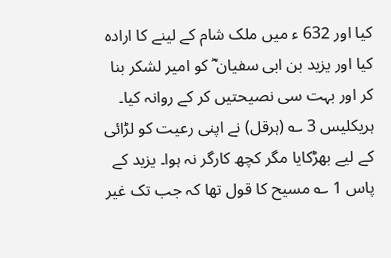کیا اور 632 ء میں ملک شام کے لینے کا ارادہ کیا اور یزید بن ابی سفیان ؓ کو امیر لشکر بنا کر اور بہت سی نصیحتیں کر کے روانہ کیا۔ ہریکلیس 3 ؎ (ہرقل) نے اپنی رعیت کو لڑائی کے لیے بھڑکایا مگر کچھ کارگر نہ ہوا۔ یزید کے پاس 1 ؎ مسیح کا قول تھا کہ جب تک غیر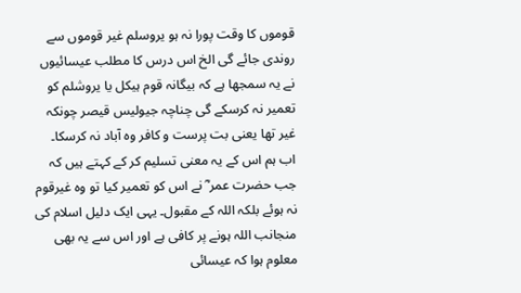قوموں کا وقت پورا نہ ہو یروسلم غیر قوموں سے روندی جائے گی الخ اس درس کا مطلب عیسائیوں نے یہ سمجھا ہے کہ بیگانہ قوم ہیکل یا یروشلم کو تعمیر نہ کرسکے گی چناچہ جیولیس قیصر چونکہ غیر تھا یعنی بت پرست و کافر وہ آباد نہ کرسکا۔ اب ہم اس کے یہ معنی تسلیم کر کے کہتے ہیں کہ جب حضرت عمر ؓ نے اس کو تعمیر کیا تو وہ غیرقوم نہ ہوئے بلکہ اللہ کے مقبول۔ یہی ایک دلیل اسلام کی منجانب اللہ ہونے پر کافی ہے اور اس سے یہ بھی معلوم ہوا کہ عیسائی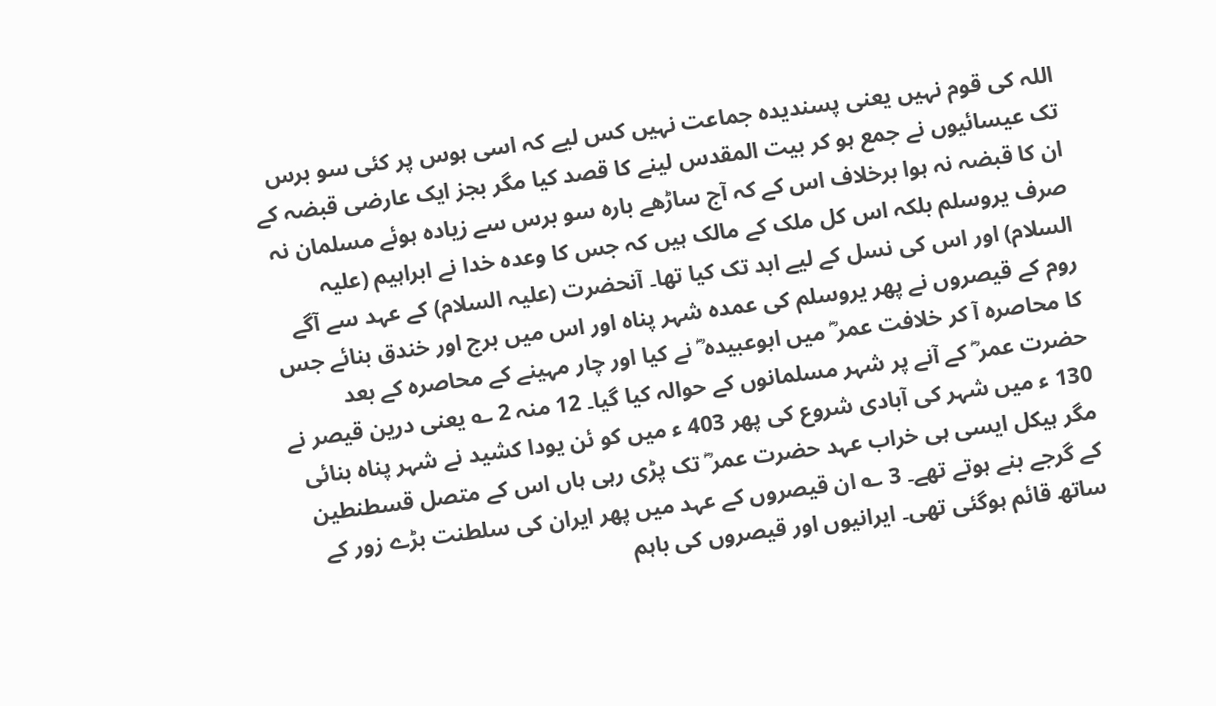اللہ کی قوم نہیں یعنی پسندیدہ جماعت نہیں کس لیے کہ اسی ہوس پر کئی سو برس تک عیسائیوں نے جمع ہو کر بیت المقدس لینے کا قصد کیا مگر بجز ایک عارضی قبضہ کے ان کا قبضہ نہ ہوا برخلاف اس کے کہ آج ساڑھے بارہ سو برس سے زیادہ ہوئے مسلمان نہ صرف یروسلم بلکہ اس کل ملک کے مالک ہیں کہ جس کا وعدہ خدا نے ابراہیم (علیہ السلام) اور اس کی نسل کے لیے ابد تک کیا تھا۔ آنحضرت (علیہ السلام) کے عہد سے آگے روم کے قیصروں نے پھر یروسلم کی عمدہ شہر پناہ اور اس میں برج اور خندق بنائے جس کا محاصرہ آ کر خلافت عمر ؓ میں ابوعبیدہ ؓ نے کیا اور چار مہینے کے محاصرہ کے بعد حضرت عمر ؓ کے آنے پر شہر مسلمانوں کے حوالہ کیا گیا۔ 12 منہ 2 ؎ یعنی درین قیصر نے 130 ء میں شہر کی آبادی شروع کی پھر 403 ء میں کو ئن یودا کشید نے شہر پناہ بنائی مگر ہیکل ایسی ہی خراب عہد حضرت عمر ؓ تک پڑی رہی ہاں اس کے متصل قسطنطین کے گرجے بنے ہوتے تھے۔ 3 ؎ ان قیصروں کے عہد میں پھر ایران کی سلطنت بڑے زور کے ساتھ قائم ہوگئی تھی۔ ایرانیوں اور قیصروں کی باہم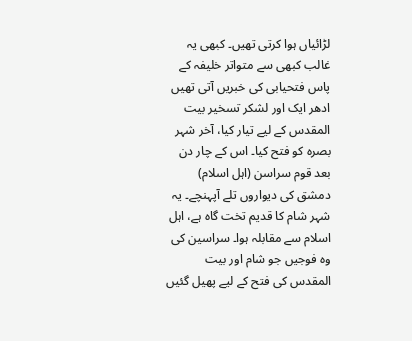لڑائیاں ہوا کرتی تھیں۔ کبھی یہ غالب کبھی سے متواتر خلیفہ کے پاس فتحیابی کی خبریں آتی تھیں ادھر ایک اور لشکر تسخیر بیت المقدس کے لیے تیار کیا، آخر شہر بصرہ کو فتح کیا۔ اس کے چار دن بعد قوم سراسن (اہل اسلام) دمشق کی دیواروں تلے آپہنچے۔ یہ شہر شام کا قدیم تخت گاہ ہے، اہل اسلام سے مقابلہ ہوا۔ سراسین کی وہ فوجیں جو شام اور بیت المقدس کی فتح کے لیے پھیل گئیں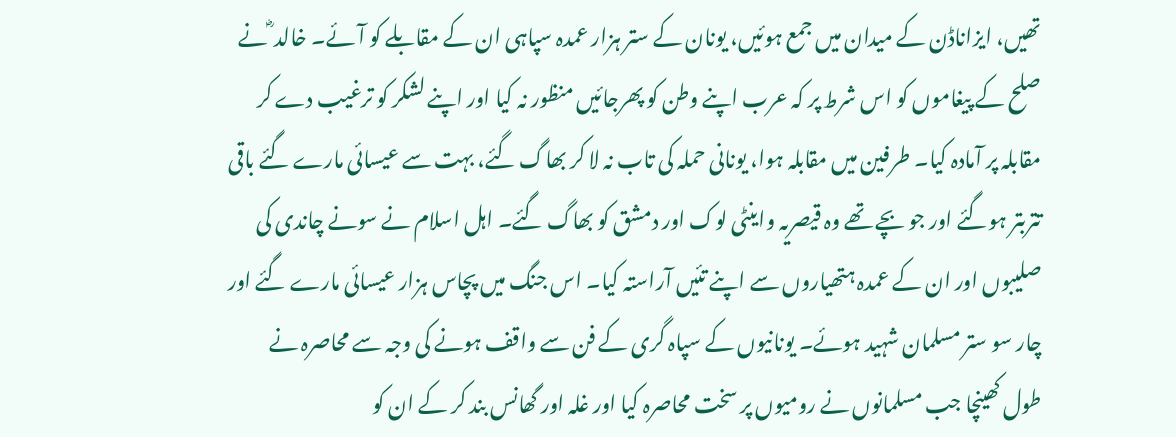تھیں، ایزاناڈن کے میدان میں جمع ہوئیں، یونان کے ستر ہزار عمدہ سپاہی ان کے مقابلے کو آئے۔ خالد ؓ نے صلح کے پیغاموں کو اس شرط پر کہ عرب اپنے وطن کو پھرجائیں منظور نہ کیا اور اپنے لشکر کو ترغیب دے کر مقابلہ پر آمادہ کیا۔ طرفین میں مقابلہ ہوا، یونانی حملہ کی تاب نہ لا کر بھاگ گئے، بہت سے عیسائی مارے گئے باقی تتربتر ہوگئے اور جو بچے تھے وہ قیصریہ واینٹی لوک اور دمشق کو بھاگ گئے۔ اہل اسلام نے سونے چاندی کی صلیبوں اور ان کے عمدہ ہتھیاروں سے اپنے تئیں آراستہ کیا۔ اس جنگ میں پچاس ہزار عیسائی مارے گئے اور چار سو ستر مسلمان شہید ہوئے۔ یونانیوں کے سپاہ گری کے فن سے واقف ہونے کی وجہ سے محاصرہ نے طول کھینچا جب مسلمانوں نے رومیوں پر سخت محاصرہ کیا اور غلہ اور گھانس بند کر کے ان کو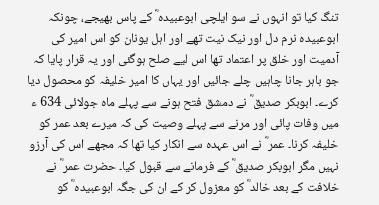تنگ کیا تو انہوں نے سو ایلچی ابوعبیدہ ؓ کے پاس بھیجے، چونکہ ابوعبیدہ نرم دل اور نیک نیت تھے اور اہل یونان کو اس امیر کی آدمیت اور خلق پر اعتماد تھا اس لیے صلح ہوگئی اور یہ قرار پایا کہ جو باہر جانا چاہیں چلے جائیں اور یہاں کا امیر خلیفہ کو محصول دیا کرے۔ ابوبکر صدیق ؓ نے دمشق فتح ہونے سے پہلے ماہ جولائی 634 ء میں وفات پائی اور مرنے سے پہلے وصیت کی کہ میرے بعد عمر کو خلیفہ کرنا۔ عمر ؓ نے اس عہدہ سے انکار کیا تھا کہ مجھے اس کی آرزو نہیں مگر ابوبکر صدیق ؓ کے فرمانے سے قبول کیا۔ حضرت عمر ؓ نے خلافت کے بعد خالد ؓ کو معزول کر کے ان کی جگہ ابوعبیدہ ؓ کو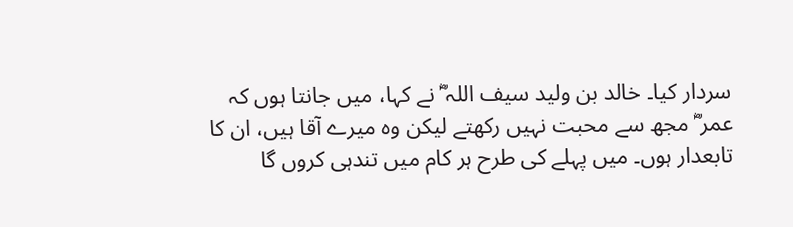سردار کیا۔ خالد بن ولید سیف اللہ ؓ نے کہا، میں جانتا ہوں کہ عمر ؓ مجھ سے محبت نہیں رکھتے لیکن وہ میرے آقا ہیں، ان کا تابعدار ہوں۔ میں پہلے کی طرح ہر کام میں تندہی کروں گا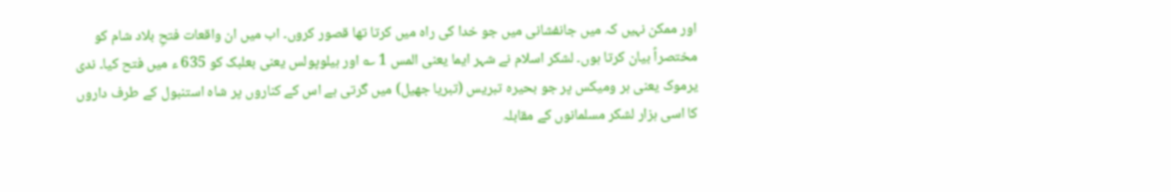اور ممکن نہیں کہ میں جانفشانی میں جو خدا کی راہ میں کرتا تھا قصور کروں۔ اب میں ان واقعات فتحِ بلاد شام کو مختصراً بیان کرتا ہوں۔ لشکر اسلام نے شہر ایما یعنی المس 1 ؎ اور ہیلوپولس یعنی بعلبک کو 635 ء میں فتح کیا۔ ندی یرموک یعنی ہر ومیکس پر جو بحیرہ تبریس (تبریا جھیل) میں گرتی ہے اس کے کناروں پر شاہ استنبول کے طرف داروں کا اسی ہزار لشکر مسلمانوں کے مقابلہ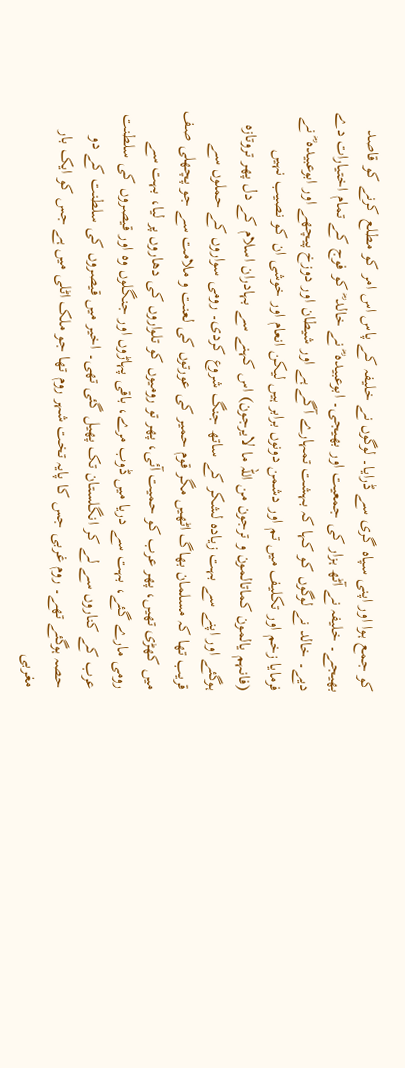کو جمع ہوا اور اپنی سپاہ گری سے ڈرایا۔ لوگوں نے خلیفہ کے پاس اس امر کو مطلع کرنے کو قاصد بھیجے۔ خلیفہ نے آٹھ ہزار کی جمعیت اور بھیجی۔ ابوعبیدہ ؓ نے خالد ؓ کو فوج کے تمام اختیارات دے دیے۔ خالد نے لوگوں کو کہا کہ بہشت تمہارے آگے ہے اور شیطان اور دوزخ پیچھے اور ابوعبیدہ ؓ نے فرمایا زخم اور تکلیف میں تم اور دشمن دونوں برابر ہیں لیکن انعام اور خوشی ان کو نصیب نہیں (فانہم یالمون کماتالمون و ترجون من اللہ ما لایرجون) اس کہنے سے بہادران اسلام کے دل پھر تروتازہ ہوگئے اور اپنے سے بہت زیادہ لشکر کے ساتھ جنگ شروع کردی۔ رومی سواروں کے حملوں سے قریب تھا کہ مسلمان بھاگ اٹھیں مگر قوم حمیر کی عورتوں کی لعنت و ملامت سے جو پچھلی صف میں کھڑی تھیں، پھر عرب کو حمیت آئی، پھر تو رومیوں کو تلواروں کی دھاروں پر لیا، بہت سے رومی مارے گئے، بہت سے دریا میں ڈوب مرے، باقی پہاڑوں اور جنگلوں وہ اور قیصروں کی سلطنت عرب کے کناروں سے لے کر انگلستان تک پھیل گئی تھی۔ اخیر میں قیصروں کی سلطنت کے دو حصہ ہوگئے تھے۔ روم غربی جس کا پایہ تخت شہر روم تھا جو ملک اٹلی میں ہے جس کو ایک بار مغربی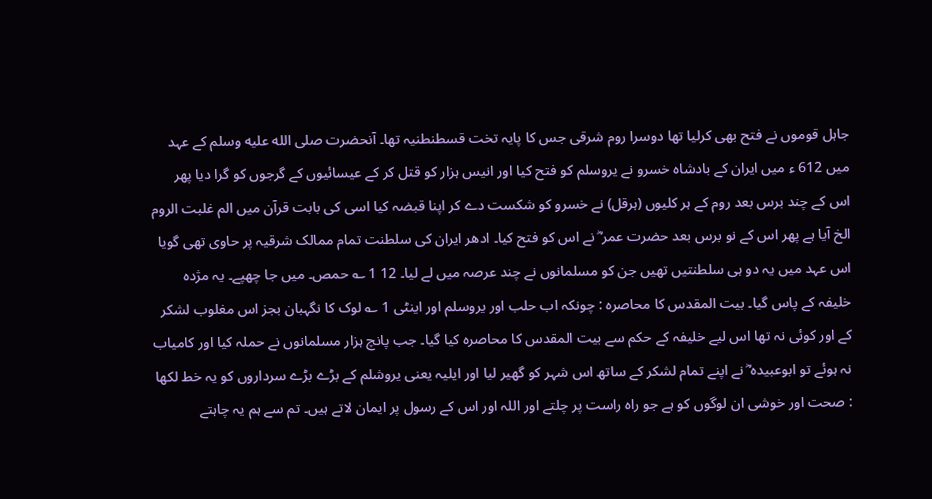جاہل قوموں نے فتح بھی کرلیا تھا دوسرا روم شرقی جس کا پایہ تخت قسطنطنیہ تھا۔ آنحضرت صلى الله عليه وسلم کے عہد میں 612 ء میں ایران کے بادشاہ خسرو نے یروسلم کو فتح کیا اور انیس ہزار کو قتل کر کے عیسائیوں کے گرجوں کو گرا دیا پھر اس کے چند برس بعد روم کے ہر کلیوں (ہرقل) نے خسرو کو شکست دے کر اپنا قبضہ کیا اسی کی بابت قرآن میں الم غلبت الروم الخ آیا ہے پھر اس کے نو برس بعد حضرت عمر ؓ نے اس کو فتح کیا۔ ادھر ایران کی سلطنت تمام ممالک شرقیہ پر حاوی تھی گویا اس عہد میں یہ دو ہی سلطنتیں تھیں جن کو مسلمانوں نے چند عرصہ میں لے لیا۔ 12 1 ؎ حمص۔ میں جا چھپے۔ یہ مژدہ خلیفہ کے پاس گیا۔ بیت المقدس کا محاصرہ : چونکہ اب حلب اور یروسلم اور اینٹی 1 ؎ لوک کا نگہبان بجز اس مغلوب لشکر کے اور کوئی نہ تھا اس لیے خلیفہ کے حکم سے بیت المقدس کا محاصرہ کیا گیا۔ جب پانچ ہزار مسلمانوں نے حملہ کیا اور کامیاب نہ ہوئے تو ابوعبیدہ ؓ نے اپنے تمام لشکر کے ساتھ اس شہر کو گھیر لیا اور ایلیہ یعنی یروشلم کے بڑے بڑے سرداروں کو یہ خط لکھا : صحت اور خوشی ان لوگوں کو ہے جو راہ راست پر چلتے اور اللہ اور اس کے رسول پر ایمان لاتے ہیں۔ تم سے ہم یہ چاہتے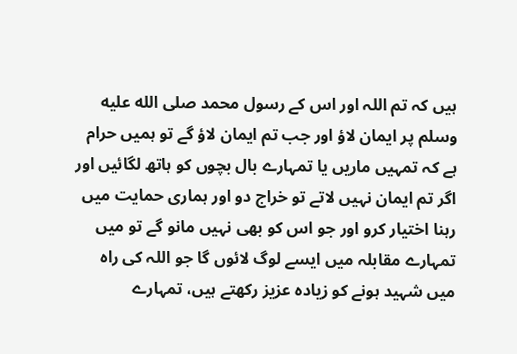ہیں کہ تم اللہ اور اس کے رسول محمد صلى الله عليه وسلم پر ایمان لاؤ اور جب تم ایمان لاؤ گے تو ہمیں حرام ہے کہ تمہیں ماریں یا تمہارے بال بچوں کو ہاتھ لگائیں اور اگر تم ایمان نہیں لاتے تو خراج دو اور ہماری حمایت میں رہنا اختیار کرو اور جو اس کو بھی نہیں مانو گے تو میں تمہارے مقابلہ میں ایسے لوگ لائوں گا جو اللہ کی راہ میں شہید ہونے کو زیادہ عزیز رکھتے ہیں، تمہارے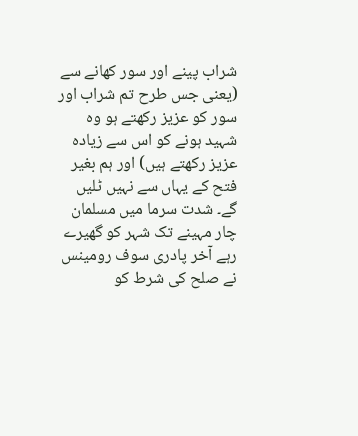شراب پینے اور سور کھانے سے (یعنی جس طرح تم شراب اور سور کو عزیز رکھتے ہو وہ شہید ہونے کو اس سے زیادہ عزیز رکھتے ہیں) اور ہم بغیر فتح کے یہاں سے نہیں ٹلیں گے۔ شدت سرما میں مسلمان چار مہینے تک شہر کو گھیرے رہے آخر پادری سوف رومینس نے صلح کی شرط کو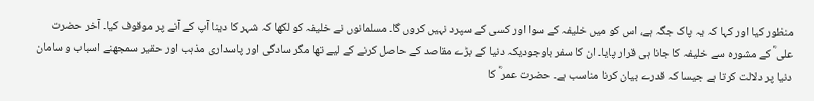منظور کیا اور کہا کہ یہ پاک جگہ ہے، اس کو میں خلیفہ کے سوا اور کسی کے سپرد نہیں کروں گا۔ مسلمانوں نے خلیفہ کو لکھا کہ شہر کا دینا آپ کے آنے پر موقوف کیا۔ آخر حضرت علی ؓ کے مشورہ سے خلیفہ کا جانا ہی قرار پایا۔ ان کا سفر باوجودیکہ دنیا کے بڑے مقاصد کے حاصل کرنے کے لیے تھا مگر سادگی اور پاسداری مذہب اور حقیر سمجھنے اسباب و سامان دنیا پر دلالت کرتا ہے جیسا کہ قدرے بیان کرنا مناسب ہے۔ حضرت عمر ؓ کا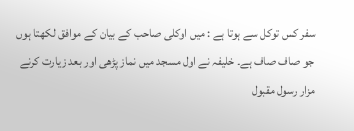سفر کس توکل سے ہوتا ہے : میں اوکلی صاحب کے بیان کے موافق لکھتا ہوں جو صاف صاف ہے۔ خلیفہ نے اول مسجد میں نماز پڑھی اور بعد زیارت کرنے مزار رسول مقبول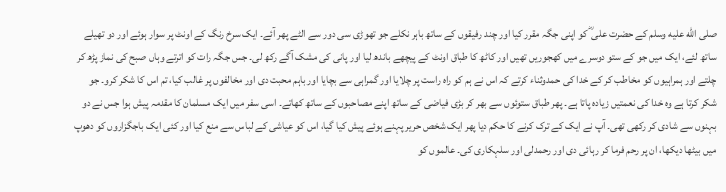صلى الله عليه وسلم کے حضرت علی ؓ کو اپنی جگہ مقرر کیا اور چند رفیقوں کے ساتھ باہر نکلے جو تھوڑی سی دور سے الٹے پھر آئے۔ ایک سرخ رنگ کے اونٹ پر سوار ہوئے اور دو تھیلے ساتھ لئے، ایک میں جو کے ستو دوسرے میں کھجوریں تھیں اور کاٹھ کا طباق اونٹ کے پیچھے باندھ لیا اور پانی کی مشک آگے رکھ لی۔ جس جگہ رات کو اترتے وہاں صبح کی نماز پڑھ کر چلتے اور ہمراہیوں کو مخاطب کر کے خدا کی حمدوثناء کرتے کہ اس نے ہم کو راہ راست پر چلایا اور گمراہی سے بچایا اور باہم محبت دی اور مخالفوں پر غالب کیا، تم اس کا شکر کرو۔ جو شکر کرتا ہے وہ خدا کی نعمتیں زیادہ پاتا ہے۔ پھر طباق ستوئوں سے بھر کر بڑی فیاضی کے ساتھ اپنے مصاحبوں کے ساتھ کھاتے۔ اسی سفر میں ایک مسلمان کا مقدمہ پیش ہوا جس نے دو بہنوں سے شادی کر رکھی تھی۔ آپ نے ایک کے ترک کرنے کا حکم دیا پھر ایک شخص حریر پہنے ہوئے پیش کیا گیا، اس کو عیاشی کے لباس سے منع کیا اور کئی ایک باجگزاروں کو دھوپ میں بیٹھا دیکھا، ان پر رحم فرما کر رہائی دی اور رحمدلی اور سلہکاری کی۔ عالموں کو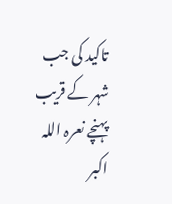تاکید کی جب شہر کے قریب پہنچے نعرہ اللہ اکبر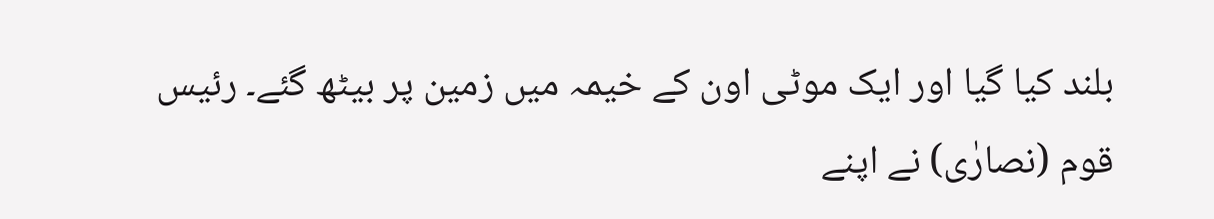بلند کیا گیا اور ایک موٹی اون کے خیمہ میں زمین پر بیٹھ گئے۔ رئیس قوم (نصارٰی) نے اپنے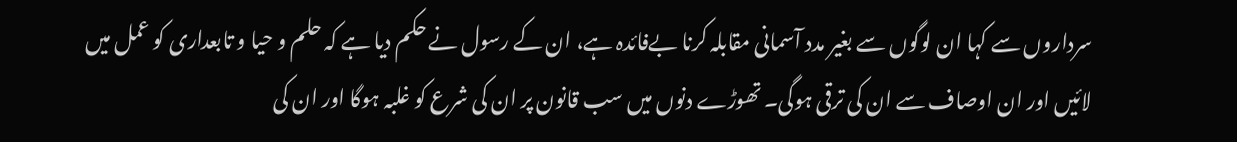سرداروں سے کہا ان لوگوں سے بغیر مدد آسمانی مقابلہ کرنا بےفائدہ ہے، ان کے رسول نے حکم دیا ہے کہ حلم و حیا و تابعداری کو عمل میں لائیں اور ان اوصاف سے ان کی ترقی ہوگی۔ تھوڑے دنوں میں سب قانون پر ان کی شرع کو غلبہ ہوگا اور ان کی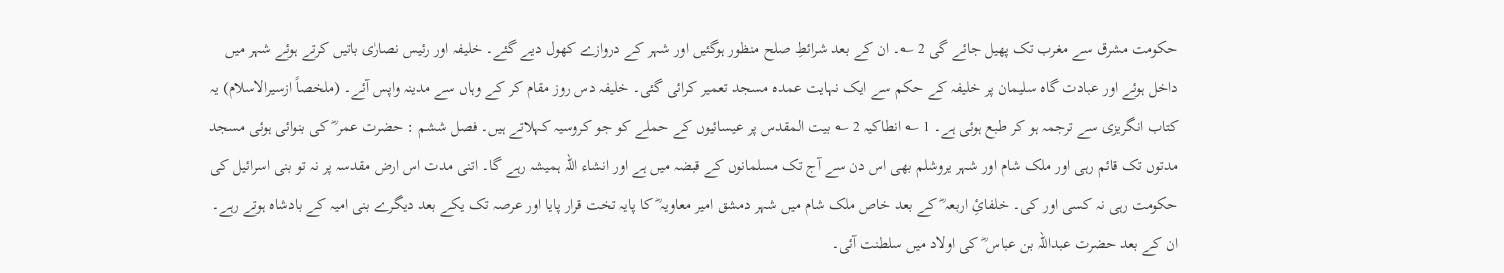حکومت مشرق سے مغرب تک پھیل جائے گی 2 ؎۔ ان کے بعد شرائطِ صلح منظور ہوگئیں اور شہر کے دروازے کھول دیے گئے۔ خلیفہ اور رئیس نصارٰی باتیں کرتے ہوئے شہر میں داخل ہوئے اور عبادت گاہ سلیمان پر خلیفہ کے حکم سے ایک نہایت عمدہ مسجد تعمیر کرائی گئی۔ خلیفہ دس روز مقام کر کے وہاں سے مدینہ واپس آئے۔ (ملخصاً ازسیرالاسلام) یہ کتاب انگریزی سے ترجمہ ہو کر طبع ہوئی ہے۔ 1 ؎ انطاکیہ 2 ؎ بیت المقدس پر عیسائیوں کے حملے کو جو کروسیہ کہلاتے ہیں۔ فصل ششم : حضرت عمر ؓ کی بنوائی ہوئی مسجد مدتوں تک قائم رہی اور ملک شام اور شہر یروشلم بھی اس دن سے آج تک مسلمانوں کے قبضہ میں ہے اور انشاء اللہ ہمیشہ رہے گا۔ اتنی مدت اس ارض مقدسہ پر نہ تو بنی اسرائیل کی حکومت رہی نہ کسی اور کی۔ خلفائِ اربعہ ؓ کے بعد خاص ملک شام میں شہر دمشق امیر معاویہ ؓ کا پایہ تخت قرار پایا اور عرصہ تک یکے بعد دیگرے بنی امیہ کے بادشاہ ہوتے رہے۔ ان کے بعد حضرت عبداللہ بن عباس ؓ کی اولاد میں سلطنت آئی۔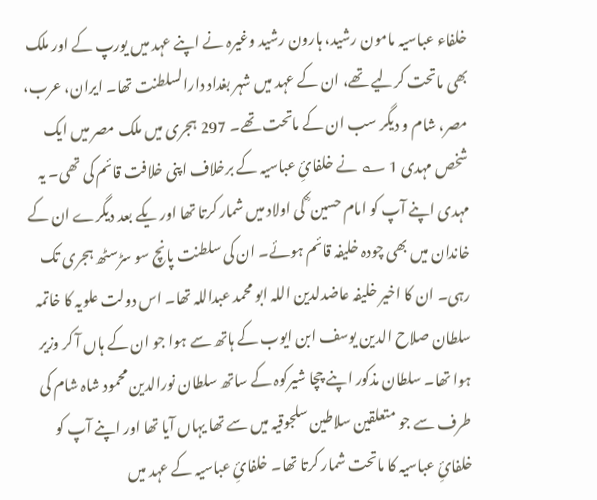خلفاء عباسیہ مامون رشید، ہارون رشید وغیرہ نے اپنے عہد میں یورپ کے اور ملک بھی ماتحت کرلیے تھے، ان کے عہد میں شہر بغداد دارالسلطنت تھا۔ ایران، عرب، مصر، شام و دیگر سب ان کے ماتحت تھے۔ 297 ہجری میں ملک مصر میں ایک شخص مہدی 1 ؎ نے خلفائِ عباسیہ کے برخلاف اپنی خلافت قائم کی تھی۔ یہ مہدی اپنے آپ کو امام حسین ؓ کی اولاد میں شمار کرتا تھا اور یکے بعد دیگرے ان کے خاندان میں بھی چودہ خلیفہ قائم ہوئے۔ ان کی سلطنت پانچ سو سڑسٹھ ہجری تک رہی۔ ان کا اخیر خلیفہ عاضدلدین اللہ ابو محمد عبداللہ تھا۔ اس دولت علویہ کا خاتمہ سلطان صلاح الدین یوسف ابن ایوب کے ہاتھ سے ہوا جو ان کے ہاں آ کر وزیر ہوا تھا۔ سلطان مذکور اپنے چچا شیرکوہ کے ساتھ سلطان نورالدین محمود شاہ شام کی طرف سے جو متعلقین سلاطین سلجوقیہ میں سے تھا یہاں آیا تھا اور اپنے آپ کو خلفائِ عباسیہ کا ماتحت شمار کرتا تھا۔ خلفائِ عباسیہ کے عہد میں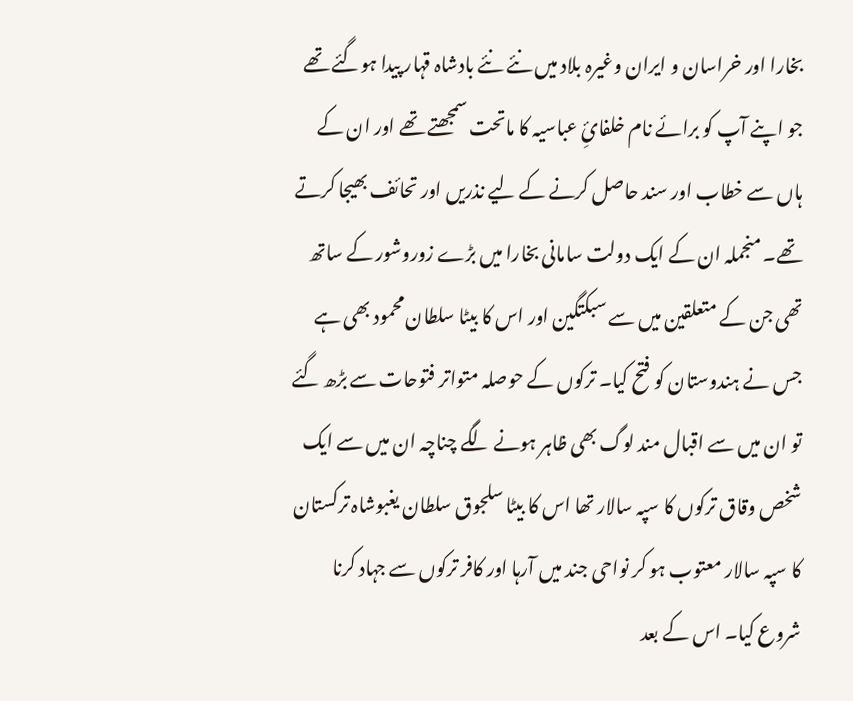بخارا اور خراسان و ایران وغیرہ بلاد میں نئے نئے بادشاہ قہار پیدا ہوگئے تھے جو اپنے آپ کو برائے نام خلفائِ عباسیہ کا ماتحت سمجھتے تھے اور ان کے ہاں سے خطاب اور سند حاصل کرنے کے لیے نذریں اور تحائف بھیجا کرتے تھے۔ منجملہ ان کے ایک دولت سامانی بخارا میں بڑے زوروشور کے ساتھ تھی جن کے متعلقین میں سے سبکتگین اور اس کا بیٹا سلطان محمود بھی ہے جس نے ہندوستان کو فتح کیا۔ ترکوں کے حوصلہ متواتر فتوحات سے بڑھ گئے تو ان میں سے اقبال مند لوگ بھی ظاہر ہونے لگے چناچہ ان میں سے ایک شخص وقاق ترکوں کا سپہ سالار تھا اس کا بیٹا سلجوق سلطان یغبوشاہ ترکستان کا سپہ سالار معتوب ہو کر نواحی جند میں آرہا اور کافر ترکوں سے جہاد کرنا شروع کیا۔ اس کے بعد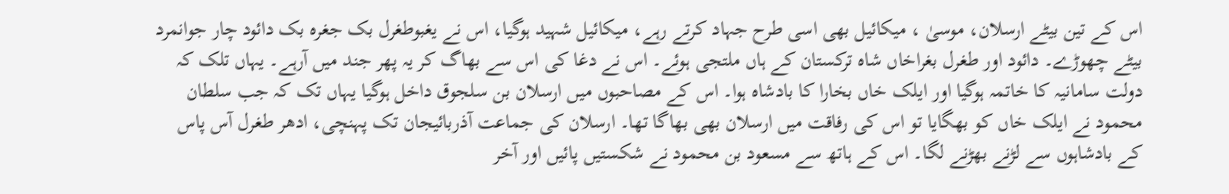اس کے تین بیٹے ارسلان، موسیٰ ، میکائیل بھی اسی طرح جہاد کرتے رہے، میکائیل شہید ہوگیا، اس نے یغبوطغرل بک جغرہ بک دائود چار جوانمرد بیٹے چھوڑے۔ دائود اور طغرل بغراخاں شاہ ترکستان کے ہاں ملتجی ہوئے۔ اس نے دغا کی اس سے بھاگ کر یہ پھر جند میں آرہے۔ یہاں تلک کہ دولت سامانیہ کا خاتمہ ہوگیا اور ایلک خاں بخارا کا بادشاہ ہوا۔ اس کے مصاحبوں میں ارسلان بن سلجوق داخل ہوگیا یہاں تک کہ جب سلطان محمود نے ایلک خاں کو بھگایا تو اس کی رفاقت میں ارسلان بھی بھاگا تھا۔ ارسلان کی جماعت آذربائیجان تک پہنچی، ادھر طغرل آس پاس کے بادشاہوں سے لڑنے بھڑنے لگا۔ اس کے ہاتھ سے مسعود بن محمود نے شکستیں پائیں اور آخر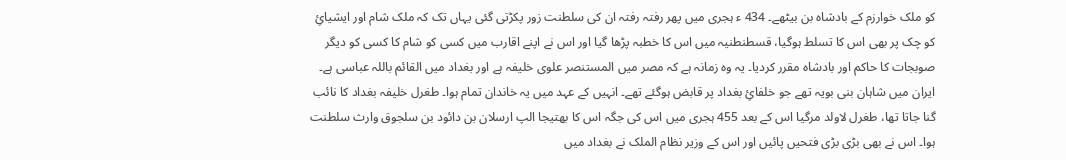کو ملک خوارزم کے بادشاہ بن بیٹھے۔ 434 ء ہجری میں پھر رفتہ رفتہ ان کی سلطنت زور پکڑتی گئی یہاں تک کہ ملک شام اور ایشیائِ کو چک پر بھی اس کا تسلط ہوگیا، قسطنطنیہ میں اس کا خطبہ پڑھا گیا اور اس نے اپنے اقارب میں کسی کو شام کا کسی کو دیگر صوبجات کا حاکم اور بادشاہ مقرر کردیا۔ یہ وہ زمانہ ہے کہ مصر میں المستنصر علوی خلیفہ ہے اور بغداد میں القائم باللہ عباسی ہے۔ ایران میں شاہان بنی بویہ تھے جو خلفائِ بغداد پر قابض ہوگئے تھے۔ انہیں کے عہد میں یہ خاندان تمام ہوا۔ طغرل خلیفہ بغداد کا نائب گنا جاتا تھا، طغرل لاولد مرگیا اس کے بعد 455 ہجری میں اس کی جگہ اس کا بھتیجا الپ ارسلان بن دائود بن سلجوق وارث سلطنت ہوا۔ اس نے بھی بڑی بڑی فتحیں پائیں اور اس کے وزیر نظام الملک نے بغداد میں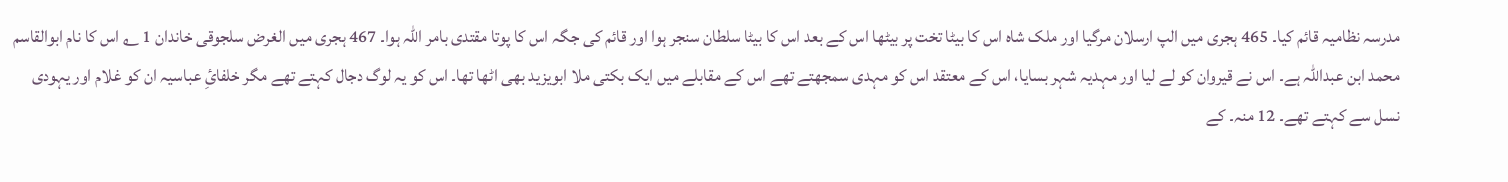مدرسہ نظامیہ قائم کیا۔ 465 ہجری میں الپ ارسلان مرگیا اور ملک شاہ اس کا بیٹا تخت پر بیٹھا اس کے بعد اس کا بیٹا سلطان سنجر ہوا اور قائم کی جگہ اس کا پوتا مقتدی بامر اللہ ہوا۔ 467 ہجری میں الغرض سلجوقی خاندان 1 ؎ اس کا نام ابوالقاسم محمد ابن عبداللہ ہے۔ اس نے قیروان کو لے لیا اور مہدیہ شہر بسایا، اس کے معتقد اس کو مہدی سمجھتے تھے اس کے مقابلے میں ایک بکتی ملا ابویزید بھی اٹھا تھا۔ اس کو یہ لوگ دجال کہتے تھے مگر خلفائِ عباسیہ ان کو غلام اور یہودی نسل سے کہتے تھے۔ 12 منہ۔ کے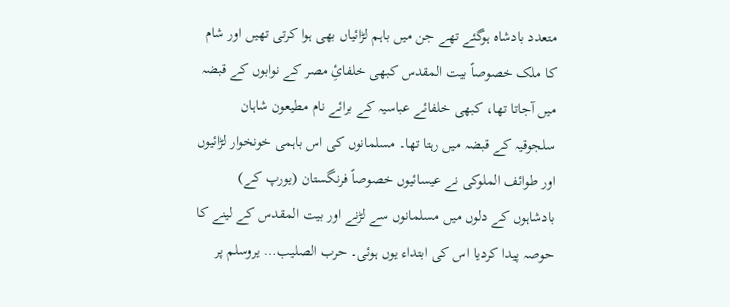متعدد بادشاہ ہوگئے تھے جن میں باہم لڑائیاں بھی ہوا کرتی تھیں اور شام کا ملک خصوصاً بیت المقدس کبھی خلفائِ مصر کے نوابوں کے قبضہ میں آجاتا تھا، کبھی خلفائے عباسیہ کے برائے نام مطیعون شاہان سلجوقیہ کے قبضہ میں رہتا تھا۔ مسلمانوں کی اس باہمی خونخوار لڑائیوں اور طوائف الملوکی نے عیسائیوں خصوصاً فرنگستان (یورپ کے) بادشاہوں کے دلوں میں مسلمانوں سے لڑنے اور بیت المقدس کے لینے کا حوصہ پیدا کردیا اس کی ابتداء یوں ہوئی۔ حرب الصلیب… یروسلم پر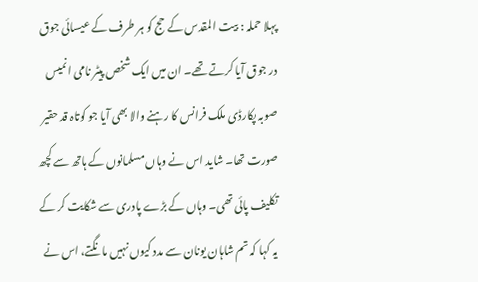پہلا حملہ : بیت المقدس کے حج کو ہر طرف کے عیسائی جوق در جوق آیا کرتے تھے۔ ان میں ایک شخص پیٹر نامی انمیس صوبہ پکارڈی ملک فرانس کا رہنے والا بھی آیا جو کوتاہ قد حقیر صورت تھا۔ شاید اس نے وہاں مسلمانوں کے ہاتھ سے کچھ تکلیف پائی تھی۔ وہاں کے بڑے پادری سے شکایت کر کے یہ کہا کہ تم شاہان یونان سے مدد کیوں نہیں مانگتے، اس نے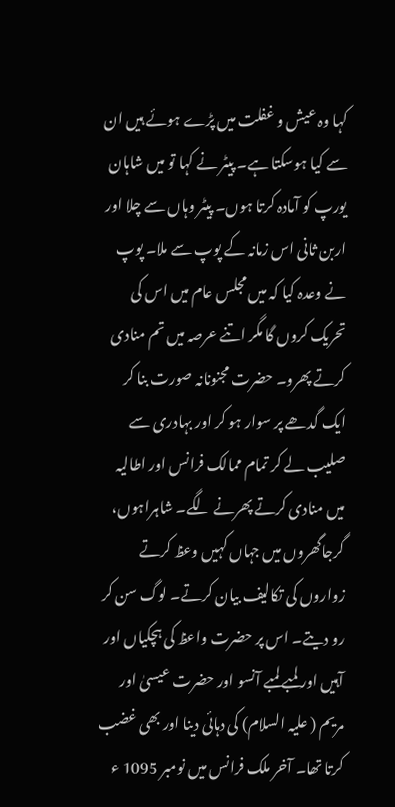کہا وہ عیش و غفلت میں پڑے ہوئے ہیں ان سے کیا ہوسکتا ہے۔ پیٹر نے کہا تو میں شاہان یورپ کو آمادہ کرتا ہوں۔ پیٹر وہاں سے چلا اور اربن ثانی اس زمانہ کے پوپ سے ملا۔ پوپ نے وعدہ کیا کہ میں مجلس عام میں اس کی تحریک کروں گا مگر اتنے عرصہ میں تم منادی کرتے پھرو۔ حضرت مجنونانہ صورت بنا کر ایک گدھے پر سوار ہو کر اور بہادری سے صلیب لے کر تمام ممالک فرانس اور اطالیہ میں منادی کرتے پھرنے لگے۔ شاہراہوں، گرجاگھروں میں جہاں کہیں وعظ کرتے زواروں کی تکالیف بیان کرتے۔ لوگ سن کر رو دیتے۔ اس پر حضرت واعظ کی ہچکیاں اور آہیں اور لمبے لمبے آنسو اور حضرت عیسیٰ اور مریم ( علیہ السلام) کی دہائی دینا اور بھی غضب کرتا تھا۔ آخر ملک فرانس میں نومبر 1095 ء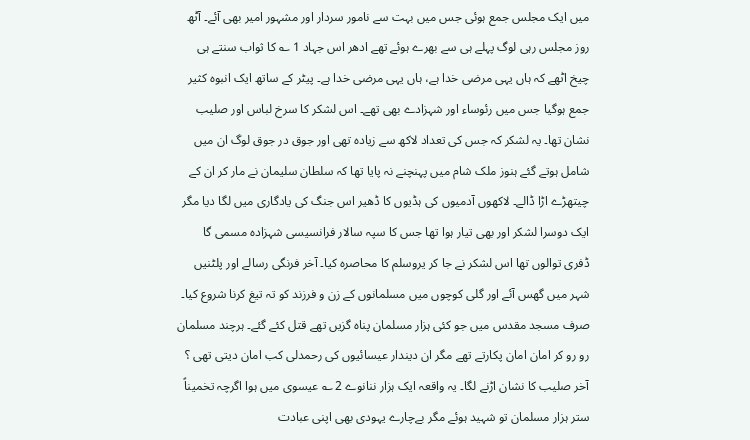میں ایک مجلس جمع ہوئی جس میں بہت سے نامور سردار اور مشہور امیر بھی آئے۔ آٹھ روز مجلس رہی لوگ پہلے ہی سے بھرے ہوئے تھے ادھر اس جہاد 1 ؎ کا ثواب سنتے ہی چیخ اٹھے کہ ہاں یہی مرضی خدا ہے، ہاں یہی مرضی خدا ہے۔ پیٹر کے ساتھ ایک انبوہ کثیر جمع ہوگیا جس میں رئوساء اور شہزادے بھی تھے۔ اس لشکر کا سرخ لباس اور صلیب نشان تھا۔ یہ لشکر کہ جس کی تعداد لاکھ سے زیادہ تھی اور جوق در جوق لوگ ان میں شامل ہوتے گئے ہنوز ملک شام میں پہنچنے نہ پایا تھا کہ سلطان سلیمان نے مار کر ان کے چیتھڑے اڑا ڈالے۔ لاکھوں آدمیوں کی ہڈیوں کا ڈھیر اس جنگ کی یادگاری میں لگا دیا مگر ایک دوسرا لشکر اور بھی تیار ہوا تھا جس کا سپہ سالار فرانسیسی شہزادہ مسمی گا ڈفری توالوں تھا اس لشکر نے جا کر یروسلم کا محاصرہ کیا۔ آخر فرنگی رسالے اور پلٹنیں شہر میں گھس آئے اور گلی کوچوں میں مسلمانوں کے زن و فرزند کو تہ تیغ کرنا شروع کیا۔ صرف مسجد مقدس میں جو کئی ہزار مسلمان پناہ گزیں تھے قتل کئے گئے۔ ہرچند مسلمان رو رو کر امان امان پکارتے تھے مگر ان دیندار عیسائیوں کی رحمدلی کب امان دیتی تھی ؟ آخر صلیب کا نشان اڑنے لگا۔ یہ واقعہ ایک ہزار ننانوے 2 ؎ عیسوی میں ہوا اگرچہ تخمیناً ستر ہزار مسلمان تو شہید ہوئے مگر بےچارے یہودی بھی اپنی عبادت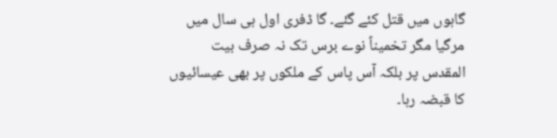گاہوں میں قتل کئے گئے۔ گا ڈفری اول ہی سال میں مرگیا مگر تخمیناً نوے برس تک نہ صرف بیت المقدس پر بلکہ آس پاس کے ملکوں پر بھی عیسائیوں کا قبضہ رہا۔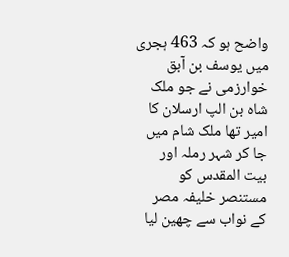واضح ہو کہ 463 ہجری میں یوسف بن آبق خوارزمی نے جو ملک شاہ بن الپ ارسلان کا امیر تھا ملک شام میں جا کر شہر رملہ اور بیت المقدس کو مستنصر خلیفہ مصر کے نواب سے چھین لیا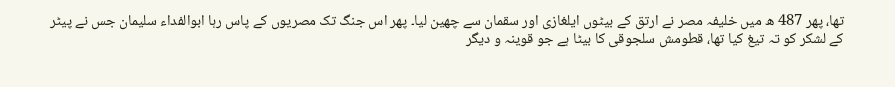تھا، پھر 487 ھ میں خلیفہ مصر نے ارتق کے بیٹوں ایلغازی اور سقمان سے چھین لیا۔ پھر اس جنگ تک مصریوں کے پاس رہا ابوالفداء سلیمان جس نے پیٹر کے لشکر کو تہ تیغ کیا تھا، قطومش سلجوقی کا بیٹا ہے جو قوینہ و دیگر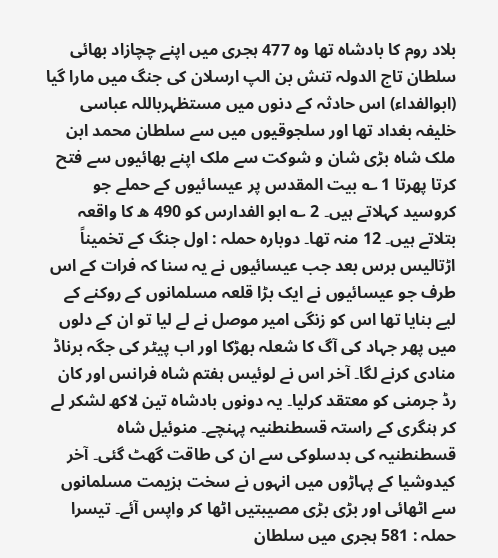بلاد روم کا بادشاہ تھا وہ 477 ہجری میں اپنے چچازاد بھائی سلطان تاج الدولہ تنش بن الپ ارسلان کی جنگ میں مارا گیا (ابوالفداء) اس حادثہ کے دنوں میں مستظہرباللہ عباسی خلیفہ بغداد تھا اور سلجوقیوں میں سے سلطان محمد ابن ملک شاہ بڑی شان و شوکت سے ملک اپنے بھائیوں سے فتح کرتا پھرتا 1 ؎ بیت المقدس پر عیسائیوں کے حملے جو کروسید کہلاتے ہیں۔ 2 ؎ ابو الفدارس کو 490 ھ کا واقعہ بتلاتے ہیں۔ 12 منہ تھا۔ دوبارہ حملہ : اول جنگ کے تخمیناً اڑتالیس برس بعد جب عیسائیوں نے یہ سنا کہ فرات کے اس طرف جو عیسائیوں نے ایک بڑا قلعہ مسلمانوں کے روکنے کے لیے بنایا تھا اس کو زنگی امیر موصل نے لے لیا تو ان کے دلوں میں پھر جہاد کی آگ کا شعلہ بھڑکا اور اب پیٹر کی جگہ برناڈ منادی کرنے لگا۔ آخر اس نے لوئیس ہفتم شاہ فرانس اور کان رڈ جرمنی کو معتقد کرلیا۔ یہ دونوں بادشاہ تین لاکھ لشکر لے کر ہنگری کے راستہ قسطنطنیہ پہنچے۔ منوئیل شاہ قسطنطنیہ کی بدسلوکی سے ان کی طاقت گھٹ گئی۔ آخر کیدوشیا کے پہاڑوں میں انہوں نے سخت ہزیمت مسلمانوں سے اٹھائی اور بڑی بڑی مصیبتیں اٹھا کر واپس آئے۔ تیسرا حملہ : 581 ہجری میں سلطان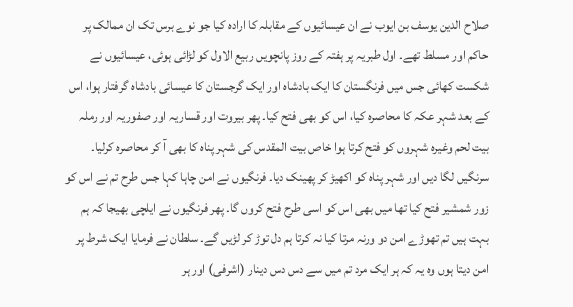صلاح الدین یوسف بن ایوب نے ان عیسائیوں کے مقابلہ کا ارادہ کیا جو نوے برس تک ان ممالک پر حاکم اور مسلط تھے۔ اول طبریہ پر ہفتہ کے روز پانچویں ربیع الاول کو لڑائی ہوئی، عیسائیوں نے شکست کھائی جس میں فرنگستان کا ایک بادشاہ اور ایک گرجستان کا عیسائی بادشاہ گرفتار ہوا، اس کے بعد شہر عکہ کا محاصرہ کیا، اس کو بھی فتح کیا۔ پھر بیروت اور قساریہ اور صفوریہ اور رملہ بیت لحم وغیرہ شہروں کو فتح کرتا ہوا خاص بیت المقدس کی شہر پناہ کا بھی آ کر محاصرہ کرلیا۔ سرنگیں لگا دیں اور شہر پناہ کو اکھیڑ کر پھینک دیا۔ فرنگیوں نے امن چاہا کہا جس طرح تم نے اس کو زور شمشیر فتح کیا تھا میں بھی اس کو اسی طرح فتح کروں گا۔ پھر فرنگیوں نے ایلچی بھیجا کہ ہم بہت ہیں تم تھوڑے امن دو ورنہ مرتا کیا نہ کرتا ہم دل توڑ کر لڑیں گے۔ سلطان نے فرمایا ایک شرط پر امن دیتا ہوں وہ یہ کہ ہر ایک مرد تم میں سے دس دس دینار (اشرفی) اور ہر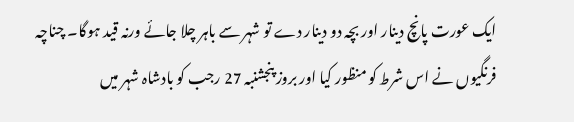ایک عورت پانچ دینار اور بچہ دو دینار دے تو شہر سے باہر چلا جائے ورنہ قید ہوگا۔ چناچہ فرنگیوں نے اس شرط کو منظور کیا اور بروز پنجشنبہ 27 رجب کو بادشاہ شہر میں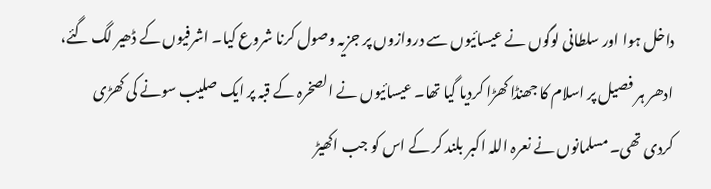داخل ہوا اور سلطانی لوگوں نے عیسائیوں سے دروازوں پر جزیہ وصول کرنا شروع کیا۔ اشرفیوں کے ڈھیر لگ گئے، ادھر ہر فصیل پر اسلام کا جھنڈا کھڑا کردیا گیا تھا۔ عیسائیوں نے الصخرہ کے قبہ پر ایک صلیب سونے کی کھڑی کردی تھی۔ مسلمانوں نے نعرہ اللہ اکبر بلند کر کے اس کو جب اکھیڑ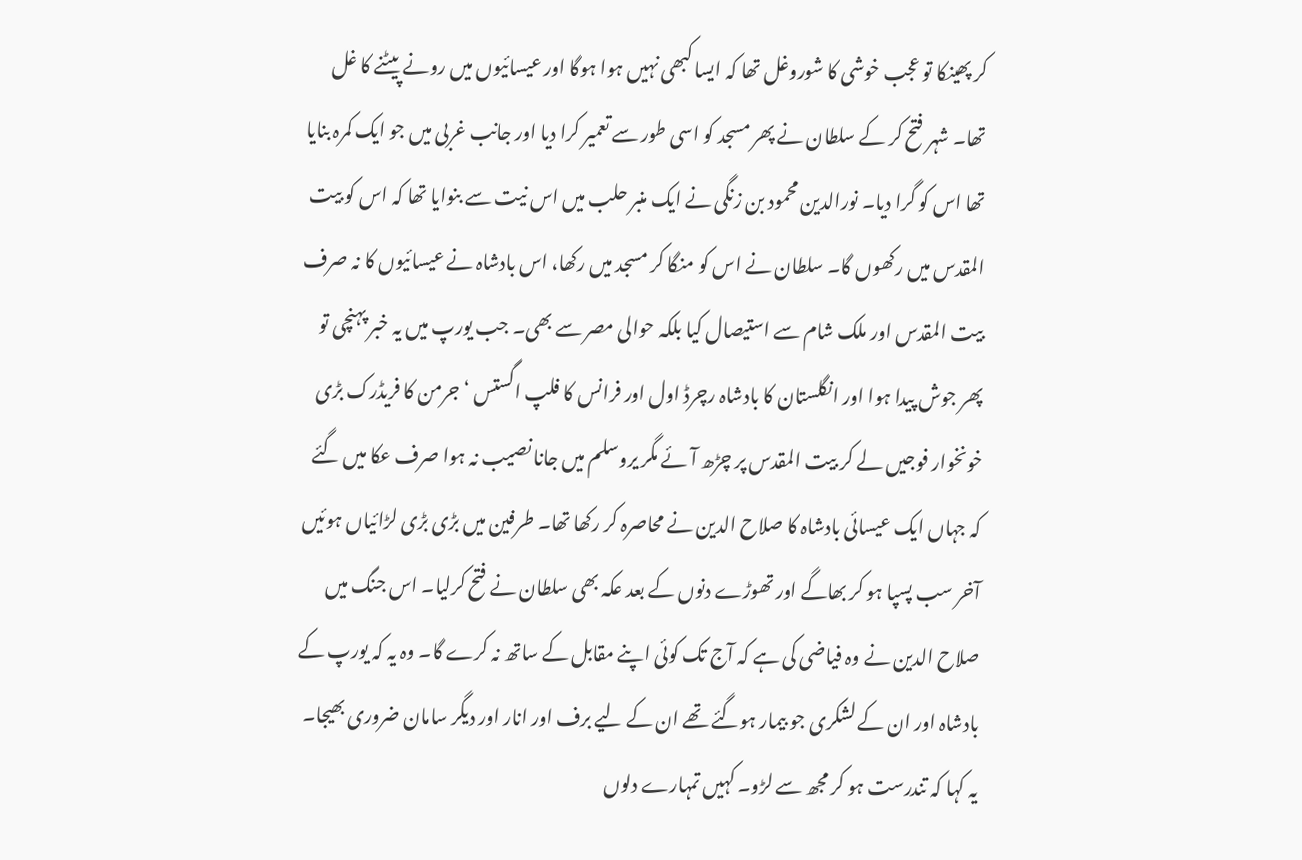کر پھینکا تو عجب خوشی کا شوروغل تھا کہ ایسا کبھی نہیں ہوا ہوگا اور عیسائیوں میں رونے پیٹنے کا غل تھا۔ شہر فتح کر کے سلطان نے پھر مسجد کو اسی طور سے تعمیر کرا دیا اور جانب غربی میں جو ایک کمرہ بنایا تھا اس کو گرا دیا۔ نورالدین محمود بن زنگی نے ایک منبر حلب میں اس نیت سے بنوایا تھا کہ اس کو بیت المقدس میں رکھوں گا۔ سلطان نے اس کو منگا کر مسجد میں رکھا، اس بادشاہ نے عیسائیوں کا نہ صرف بیت المقدس اور ملک شام سے استیصال کیا بلکہ حوالی مصر سے بھی۔ جب یورپ میں یہ خبر پہنچی تو پھر جوش پیدا ہوا اور انگلستان کا بادشاہ رچرڈ اول اور فرانس کا فلپ اگستس ‘ جرمن کا فریڈرک بڑی خونخوار فوجیں لے کر بیت المقدس پر چڑھ آئے مگر یروسلم میں جانا نصیب نہ ہوا صرف عکا میں گئے کہ جہاں ایک عیسائی بادشاہ کا صلاح الدین نے محاصرہ کر رکھا تھا۔ طرفین میں بڑی بڑی لڑائیاں ہوئیں آخر سب پسپا ہو کر بھاگے اور تھوڑے دنوں کے بعد عکہ بھی سلطان نے فتح کرلیا۔ اس جنگ میں صلاح الدین نے وہ فیاضی کی ہے کہ آج تک کوئی اپنے مقابل کے ساتھ نہ کرے گا۔ وہ یہ کہ یورپ کے بادشاہ اور ان کے لشکری جو بیمار ہوگئے تھے ان کے لیے برف اور انار اور دیگر سامان ضروری بھیجا۔ یہ کہا کہ تندرست ہو کر مجھ سے لڑو۔ کہیں تمہارے دلوں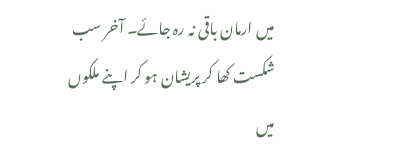میں ارمان باقی نہ رہ جائے۔ آخر سب شکست کھا کر پریشان ہو کر اپنے ملکوں میں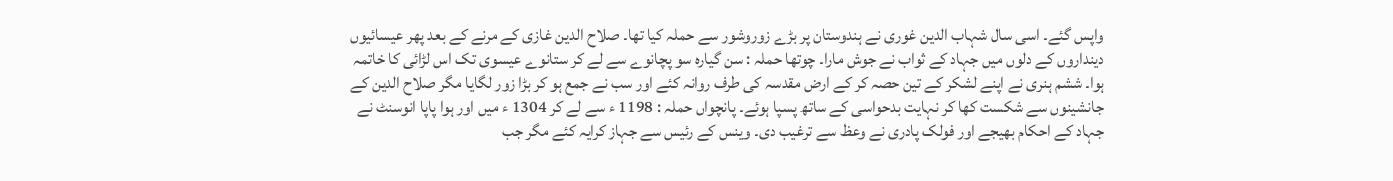واپس گئے۔ اسی سال شہاب الدین غوری نے ہندوستان پر بڑے زوروشور سے حملہ کیا تھا۔ صلاح الدین غازی کے مرنے کے بعد پھر عیسائیوں دینداروں کے دلوں میں جہاد کے ثواب نے جوش مارا۔ چوتھا حملہ : سن گیارہ سو پچانوے سے لے کر ستانوے عیسوی تک اس لڑائی کا خاتمہ ہوا۔ ششم ہنری نے اپنے لشکر کے تین حصہ کر کے ارض مقدسہ کی طرف روانہ کئے اور سب نے جمع ہو کر بڑا زور لگایا مگر صلاح الدین کے جانشینوں سے شکست کھا کر نہایت بدحواسی کے ساتھ پسپا ہوئے۔ پانچواں حملہ : 1198 ء سے لے کر 1304 ء میں اور ہوا پاپا انوسنٹ نے جہاد کے احکام بھیجے اور فولک پادری نے وعظ سے ترغیب دی۔ وینس کے رئیس سے جہاز کرایہ کئے مگر جب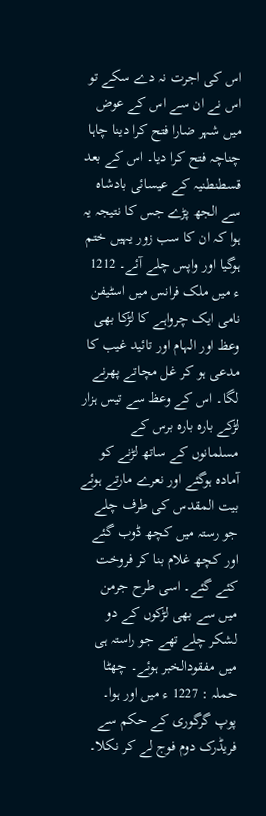اس کی اجرت نہ دے سکے تو اس نے ان سے اس کے عوض میں شہر ضارا فتح کرا دینا چاہا چناچہ فتح کرا دیا۔ اس کے بعد قسطنطنیہ کے عیسائی بادشاہ سے الجھ پڑے جس کا نتیجہ یہ ہوا کہ ان کا سب زور یہیں ختم ہوگیا اور واپس چلے آئے۔ 1212 ء میں ملک فرانس میں اسٹیفن نامی ایک چرواہے کا لڑکا بھی وعظ اور الہام اور تائید غیب کا مدعی ہو کر غل مچاتے پھرنے لگا۔ اس کے وعظ سے تیس ہزار لڑکے بارہ بارہ برس کے مسلمانوں کے ساتھ لڑنے کو آمادہ ہوگئے اور نعرے مارتے ہوئے بیت المقدس کی طرف چلے جو رستہ میں کچھ ڈوب گئے اور کچھ غلام بنا کر فروخت کئے گئے۔ اسی طرح جرمن میں سے بھی لڑکوں کے دو لشکر چلے تھے جو راستہ ہی میں مفقودالخبر ہوئے۔ چھٹا حملہ : 1227 ء میں اور ہوا۔ پوپ گرگوری کے حکم سے فریڈرک دوم فوج لے کر نکلا۔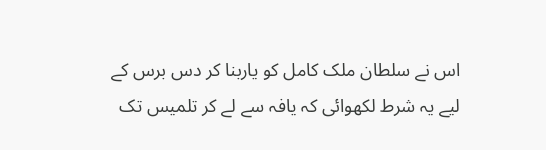اس نے سلطان ملک کامل کو یاربنا کر دس برس کے لیے یہ شرط لکھوائی کہ یافہ سے لے کر تلمیس تک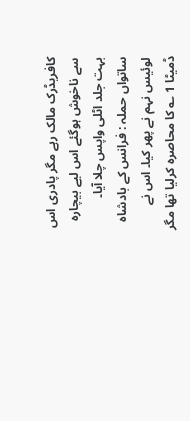کافریڈرک مالک رہے مگر پادری اس سے ناخوش ہوگئے اس لیے بیچارہ بہت جلد اٹلی واپس چلا آیا۔ ساتواں حملہ : فرانس کے بادشاہ لوئیس نہم نے پھر کیا۔ اس نے ڈمیٹا 1 ؎ کا محاصرہ کرلیا تھا مگر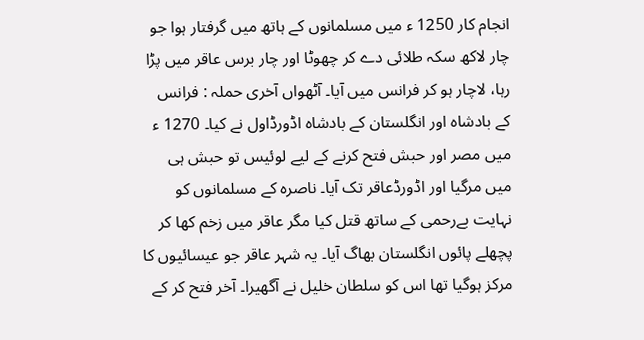انجام کار 1250 ء میں مسلمانوں کے ہاتھ میں گرفتار ہوا جو چار لاکھ سکہ طلائی دے کر چھوٹا اور چار برس عاقر میں پڑا رہا، لاچار ہو کر فرانس میں آیا۔ آٹھواں آخری حملہ : فرانس کے بادشاہ اور انگلستان کے بادشاہ اڈورڈاول نے کیا۔ 1270 ء میں مصر اور حبش فتح کرنے کے لیے لوئیس تو حبش ہی میں مرگیا اور اڈورڈعاقر تک آیا۔ ناصرہ کے مسلمانوں کو نہایت بےرحمی کے ساتھ قتل کیا مگر عاقر میں زخم کھا کر پچھلے پائوں انگلستان بھاگ آیا۔ یہ شہر عاقر جو عیسائیوں کا مرکز ہوگیا تھا اس کو سلطان خلیل نے آگھیرا۔ آخر فتح کر کے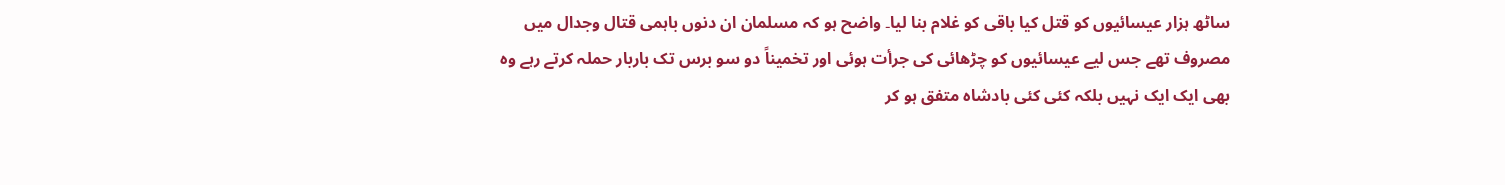ساٹھ ہزار عیسائیوں کو قتل کیا باقی کو غلام بنا لیا۔ واضح ہو کہ مسلمان ان دنوں باہمی قتال وجدال میں مصروف تھے جس لیے عیسائیوں کو چڑھائی کی جرأت ہوئی اور تخمیناً دو سو برس تک باربار حملہ کرتے رہے وہ بھی ایک ایک نہیں بلکہ کئی کئی بادشاہ متفق ہو کر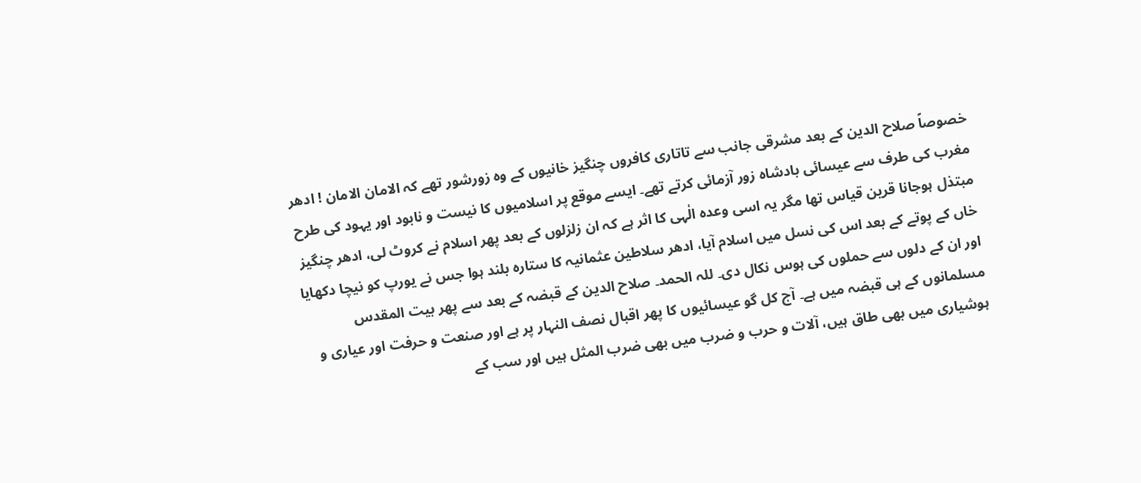خصوصاً صلاح الدین کے بعد مشرقی جانب سے تاتاری کافروں چنگیز خانیوں کے وہ زورشور تھے کہ الامان الامان ! ادھر مغرب کی طرف سے عیسائی بادشاہ زور آزمائی کرتے تھے۔ ایسے موقع پر اسلامیوں کا نیست و نابود اور یہود کی طرح مبتذل ہوجانا قرین قیاس تھا مگر یہ اسی وعدہ الٰہی کا اثر ہے کہ ان زلزلوں کے بعد پھر اسلام نے کروٹ لی، ادھر چنگیز خاں کے پوتے کے بعد اس کی نسل میں اسلام آیا، ادھر سلاطین عثمانیہ کا ستارہ بلند ہوا جس نے یورپ کو نیچا دکھایا اور ان کے دلوں سے حملوں کی ہوس نکال دی۔ للہ الحمد۔ صلاح الدین کے قبضہ کے بعد سے پھر بیت المقدس مسلمانوں کے ہی قبضہ میں ہے۔ آج کل گو عیسائیوں کا پھر اقبال نصف النہار پر ہے اور صنعت و حرفت اور عیاری و ہوشیاری میں بھی طاق ہیں، آلات و حرب و ضرب میں بھی ضرب المثل ہیں اور سب کے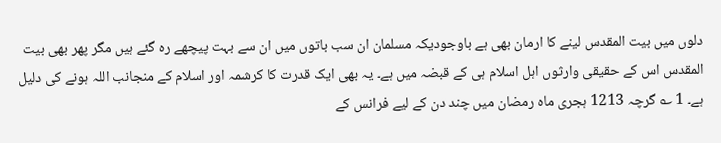دلوں میں بیت المقدس لینے کا ارمان بھی ہے باوجودیکہ مسلمان ان سب باتوں میں ان سے بہت پیچھے رہ گئے ہیں مگر پھر بھی بیت المقدس اس کے حقیقی وارثوں اہل اسلام ہی کے قبضہ میں ہے۔ یہ بھی ایک قدرت کا کرشمہ اور اسلام کے منجانب اللہ ہونے کی دلیل ہے۔ 1 ؎ گرچہ 1213 ہجری ماہ رمضان میں چند دن کے لیے فرانس کے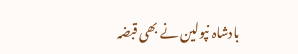بادشاہ نپولین نے بھی قبضہ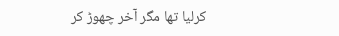کرلیا تھا مگر آخر چھوڑ کر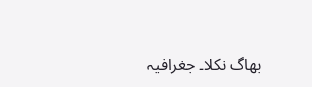بھاگ نکلا۔ جغرافیہ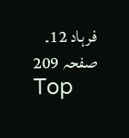فرہاد 12۔ صفحہ 209
Top